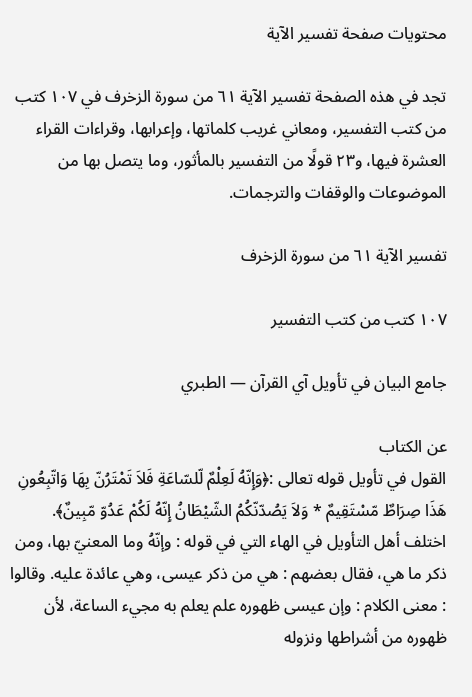محتويات صفحة تفسير الآية

تجد في هذه الصفحة تفسير الآية ٦١ من سورة الزخرف في ١٠٧ كتب من كتب التفسير، ومعاني غريب كلماتها، وإعرابها، وقراءات القراء العشرة فيها، و٢٣ قولًا من التفسير بالمأثور، وما يتصل بها من الموضوعات والوقفات والترجمات.

تفسير الآية ٦١ من سورة الزخرف

١٠٧ كتب من كتب التفسير

جامع البيان في تأويل آي القرآن — الطبري

عن الكتاب
القول في تأويل قوله تعالى :﴿وَإِنّهُ لَعِلْمٌ لّلسّاعَةِ فَلاَ تَمْتَرُنّ بِهَا وَاتّبِعُونِ هَذَا صِرَاطٌ مّسْتَقِيمٌ * وَلاَ يَصُدّنّكُمُ الشّيْطَانُ إِنّهُ لَكُمْ عَدُوّ مّبِينٌ﴾.
اختلف أهل التأويل في الهاء التي في قوله : وإنّهُ وما المعنيّ بها، ومن ذكر ما هي، فقال بعضهم : هي من ذكر عيسى، وهي عائدة عليه. وقالوا : معنى الكلام : وإن عيسى ظهوره علم يعلم به مجيء الساعة، لأن ظهوره من أشراطها ونزوله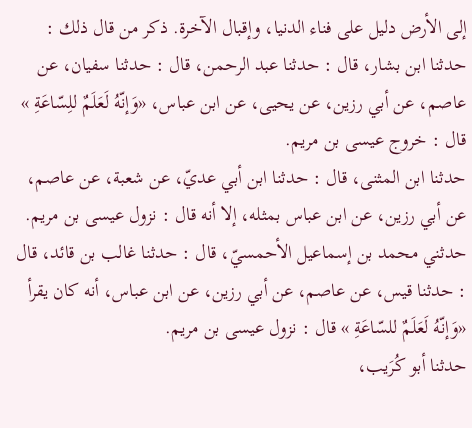إلى الأرض دليل على فناء الدنيا، وإقبال الآخرة. ذكر من قال ذلك :
حدثنا ابن بشار، قال : حدثنا عبد الرحمن، قال : حدثنا سفيان، عن عاصم، عن أبي رزين، عن يحيى، عن ابن عباس، «وَإنّهُ لَعَلَمٌ للِسّاعَةِ » قال : خروج عيسى بن مريم.
حدثنا ابن المثنى، قال : حدثنا ابن أبي عديّ، عن شعبة، عن عاصم، عن أبي رزين، عن ابن عباس بمثله، إلا أنه قال : نزول عيسى بن مريم.
حدثني محمد بن إسماعيل الأحمسيّ، قال : حدثنا غالب بن قائد، قال : حدثنا قيس، عن عاصم، عن أبي رزين، عن ابن عباس، أنه كان يقرأ «وَإنّهُ لَعَلَمٌ للسّاعَةِ » قال : نزول عيسى بن مريم.
حدثنا أبو كُرَيب،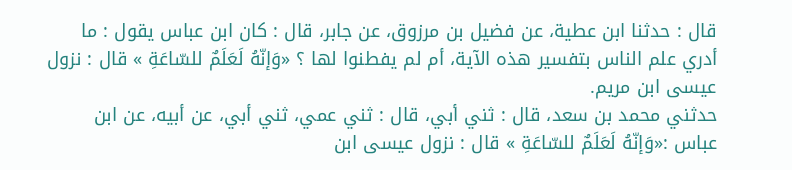قال : حدثنا ابن عطية، عن فضيل بن مرزوق، عن جابر، قال : كان ابن عباس يقول : ما أدري علم الناس بتفسير هذه الآية، أم لم يفطنوا لها ؟ «وَإنّهُ لَعَلَمٌ للسّاعَةِ » قال : نزول عيسى ابن مريم.
حدثني محمد بن سعد، قال : ثني أبي، قال : ثني عمي، ثني أبي، عن أبيه، عن ابن عباس :«وَإنّهُ لَعَلَمٌ للسّاعَةِ » قال : نزول عيسى ابن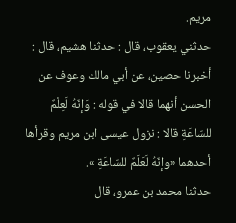مريم.
حدثني يعقوب، قال : حدثنا هشيم، قال : أخبرنا حصين، عن أبي مالك وعوف عن الحسن أنهما قالا في قوله : وَإنّهُ لَعِلْمٌ للسّاعَةِ قالا : نزول عيسى ابن مريم وقرأها أحدهما «وإنّهُ لَعَلَمٌ للسّاعَةِ ».
حدثنا محمد بن عمرو، قال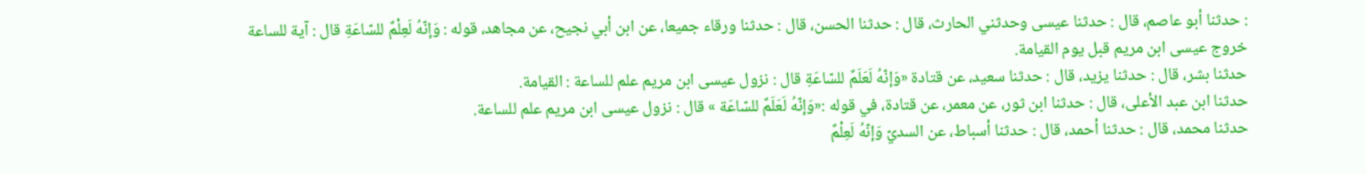: حدثنا أبو عاصم، قال : حدثنا عيسى وحدثني الحارث، قال : حدثنا الحسن، قال : حدثنا ورقاء جميعا، عن ابن أبي نجيح، عن مجاهد، قوله : وَإنّهُ لَعِلْمٌ للسّاعَةِ قال : آية للساعة خروج عيسى ابن مريم قبل يوم القيامة.
حدثنا بشر، قال : حدثنا يزيد، قال : حدثنا سعيد، عن قتادة «وَإنّهُ لَعَلَمٌ للسّاعَةِ قال : نزول عيسى ابن مريم علم للساعة : القيامة.
حدثنا ابن عبد الأعلى، قال : حدثنا ابن ثور، عن معمر، عن قتادة، في قوله :«وَإنّهُ لَعَلَمٌ للسّاعَة » قال : نزول عيسى ابن مريم علم للساعة.
حدثنا محمد، قال : حدثنا أحمد، قال : حدثنا أسباط، عن السديّ وَإنّهُ لَعِلْمٌ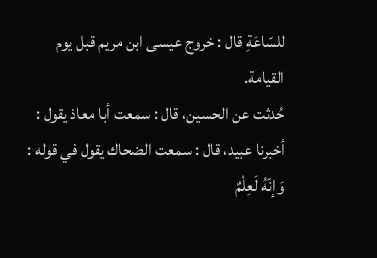للسّاعَةِ قال : خروج عيسى ابن مريم قبل يوم القيامة.
حُدثت عن الحسين، قال : سمعت أبا معاذ يقول : أخبرنا عبيد، قال : سمعت الضحاك يقول في قوله : وَإنّهُ لَعِلْمٌ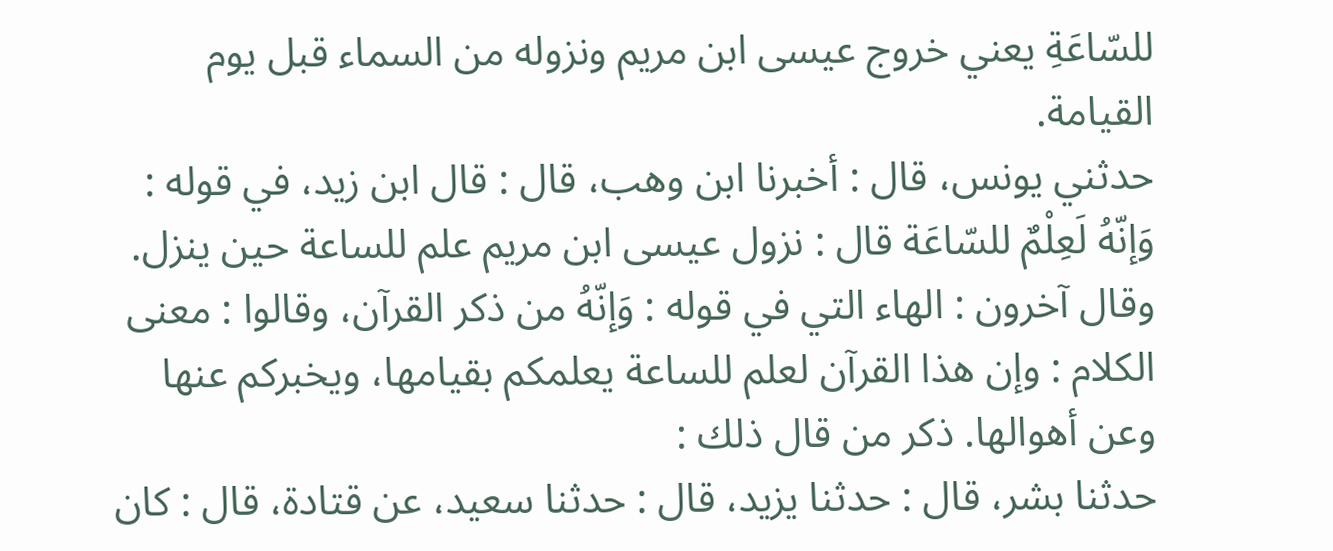للسّاعَةِ يعني خروج عيسى ابن مريم ونزوله من السماء قبل يوم القيامة.
حدثني يونس، قال : أخبرنا ابن وهب، قال : قال ابن زيد، في قوله : وَإنّهُ لَعِلْمٌ للسّاعَة قال : نزول عيسى ابن مريم علم للساعة حين ينزل.
وقال آخرون : الهاء التي في قوله : وَإنّهُ من ذكر القرآن، وقالوا : معنى الكلام : وإن هذا القرآن لعلم للساعة يعلمكم بقيامها، ويخبركم عنها وعن أهوالها. ذكر من قال ذلك :
حدثنا بشر، قال : حدثنا يزيد، قال : حدثنا سعيد، عن قتادة، قال : كان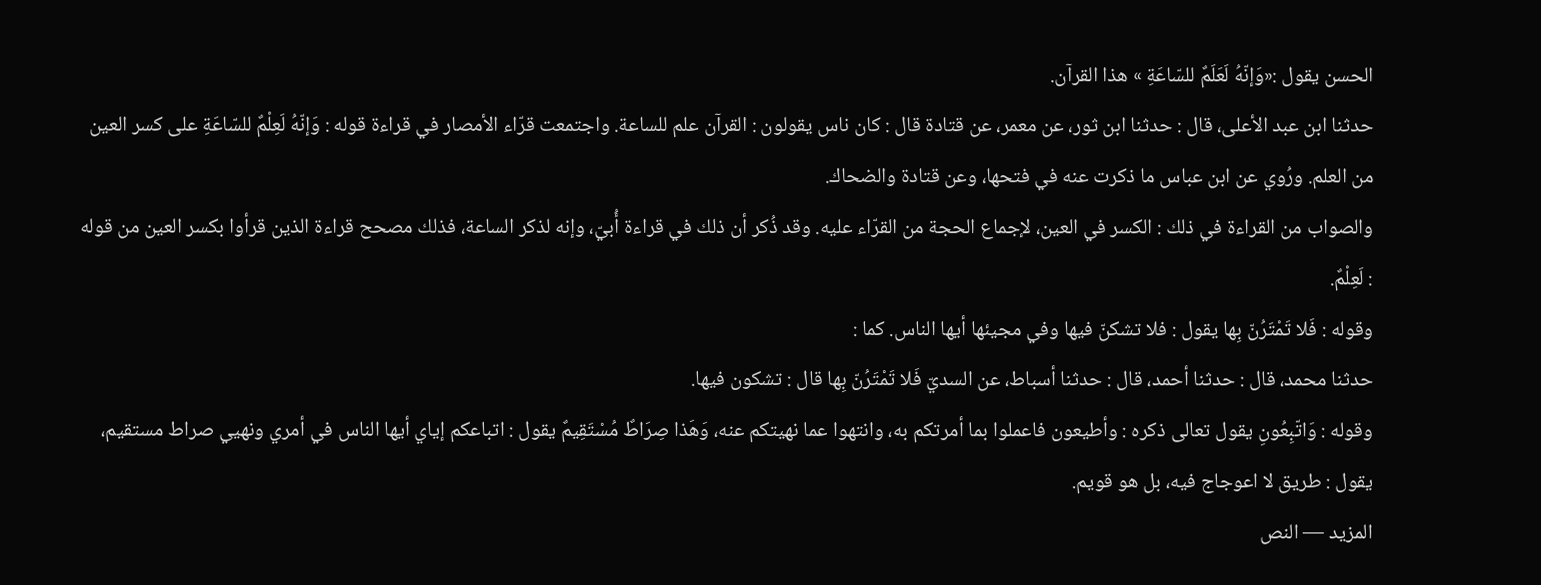الحسن يقول :«وَإنّهُ لَعَلَمٌ للسّاعَةِ » هذا القرآن.
حدثنا ابن عبد الأعلى، قال : حدثنا ابن ثور، عن معمر، عن قتادة قال : كان ناس يقولون : القرآن علم للساعة. واجتمعت قرّاء الأمصار في قراءة قوله : وَإنّهُ لَعِلْمٌ للسّاعَةِ على كسر العين من العلم. ورُوي عن ابن عباس ما ذكرت عنه في فتحها، وعن قتادة والضحاك.
والصواب من القراءة في ذلك : الكسر في العين، لإجماع الحجة من القرّاء عليه. وقد ذُكر أن ذلك في قراءة أُبيّ، وإنه لذكر الساعة، فذلك مصحح قراءة الذين قرأوا بكسر العين من قوله : لَعِلْمٌ.
وقوله : فَلا تَمْتَرُنّ بِها يقول : فلا تشكنّ فيها وفي مجيئها أيها الناس. كما :
حدثنا محمد، قال : حدثنا أحمد، قال : حدثنا أسباط، عن السديّ فَلا تَمْتَرُنّ بِها قال : تشكون فيها.
وقوله : وَاتّبِعُونِ يقول تعالى ذكره : وأطيعون فاعملوا بما أمرتكم به، وانتهوا عما نهيتكم عنه، وَهَذا صِرَاطٌ مُسْتَقِيمٌ يقول : اتباعكم إياي أيها الناس في أمري ونهيي صراط مستقيم، يقول : طريق لا اعوجاج فيه، بل هو قويم.
المزيد — النص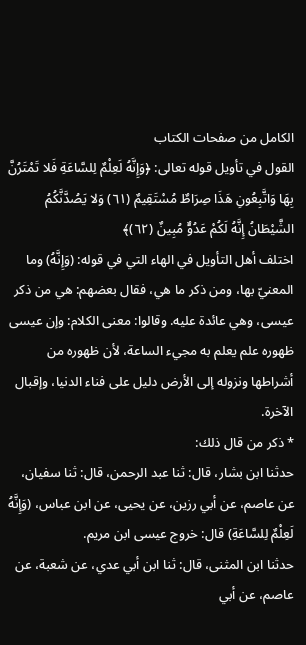الكامل من صفحات الكتاب
القول في تأويل قوله تعالى: ﴿وَإِنَّهُ لَعِلْمٌ لِلسَّاعَةِ فَلا تَمْتَرُنَّ بِهَا وَاتَّبِعُونِ هَذَا صِرَاطٌ مُسْتَقِيمٌ (٦١) وَلا يَصُدَّنَّكُمُ الشَّيْطَانُ إِنَّهُ لَكُمْ عَدُوٌّ مُبِينٌ (٦٢)﴾
اختلف أهل التأويل في الهاء التي في قوله: (وَإِنَّهُ) وما المعنيّ بها، ومن ذكر ما هي، فقال بعضهم: هي من ذكر عيسى، وهي عائدة عليه. وقالوا: معنى الكلام: وإن عيسى ظهوره علم يعلم به مجيء الساعة، لأن ظهوره من أشراطها ونزوله إلى الأرض دليل على فناء الدنيا، وإقبال الآخرة.
* ذكر من قال ذلك:
حدثنا ابن بشار، قال: ثنا عبد الرحمن، قال: ثنا سفيان، عن عاصم، عن أبي رزين، عن يحيى، عن ابن عباس، (وَإِنَّهُ لَعِلْمٌ لِلسَّاعَةِ) قال: خروج عيسى ابن مريم.
حدثنا ابن المثنى، قال: ثنا ابن أبي عدي، عن شعبة، عن عاصم، عن أبي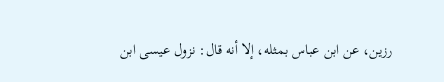رزين، عن ابن عباس بمثله، إلا أنه قال: نزول عيسى ابن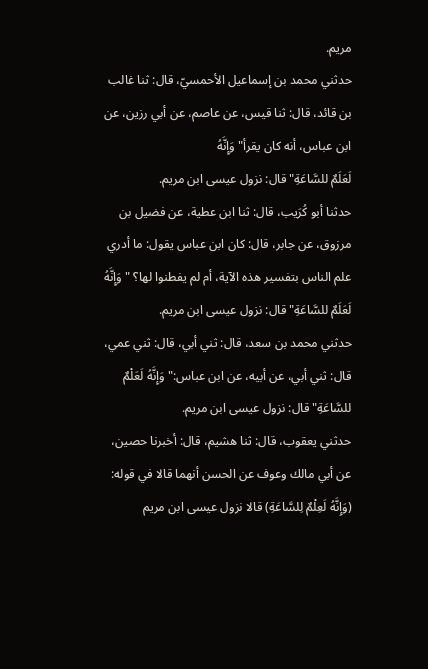مريم.
حدثني محمد بن إسماعيل الأحمسيّ، قال: ثنا غالب بن قائد، قال: ثنا قيس، عن عاصم، عن أبي رزين، عن ابن عباس، أنه كان يقرأ"وَإِنَّهُ
لَعَلَمٌ للسَّاعَةِ" قال: نزول عيسى ابن مريم.
حدثنا أبو كُرَيب، قال: ثنا ابن عطية، عن فضيل بن مرزوق، عن جابر، قال: كان ابن عباس يقول: ما أدري علم الناس بتفسير هذه الآية، أم لم يفطنوا لها؟ "وَإِنَّهُ لَعَلَمٌ للسَّاعَةِ" قال: نزول عيسى ابن مريم.
حدثني محمد بن سعد، قال: ثني أبي، قال: ثني عمي، قال: ثني أبي، عن أبيه، عن ابن عباس:"وَإِنَّهُ لَعَلْمٌ للسَّاعَةِ" قال: نزول عيسى ابن مريم.
حدثني يعقوب، قال: ثنا هشيم، قال: أخبرنا حصين، عن أبي مالك وعوف عن الحسن أنهما قالا في قوله: (وَإِنَّهُ لَعِلْمٌ لِلسَّاعَةِ) قالا نزول عيسى ابن مريم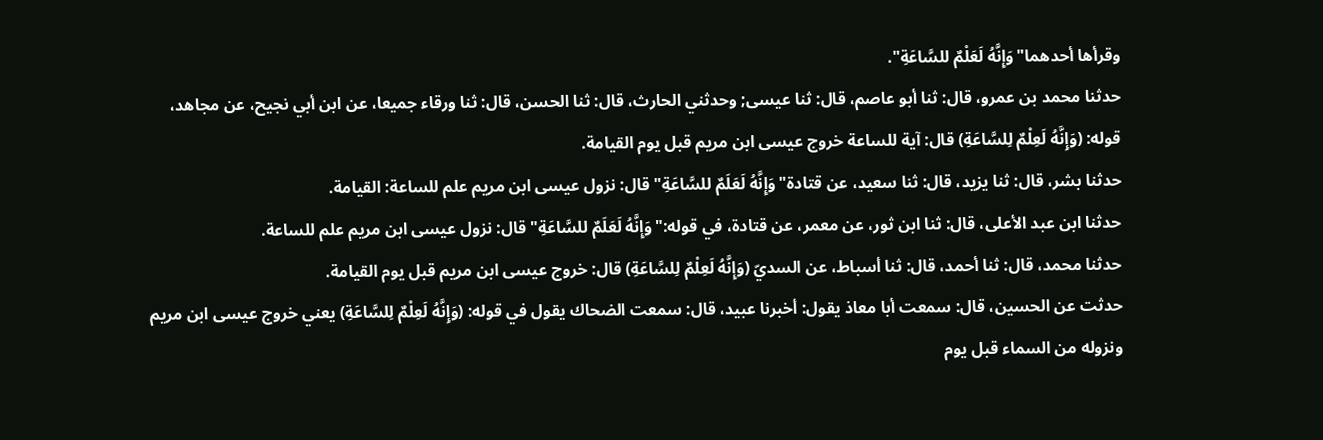وقرأها أحدهما"وَإِنَّهُ لَعَلْمٌ للسَّاعَةِ".
حدثنا محمد بن عمرو، قال: ثنا أبو عاصم، قال: ثنا عيسى; وحدثني الحارث، قال: ثنا الحسن، قال: ثنا ورقاء جميعا، عن ابن أبي نجيح، عن مجاهد، قوله: (وَإِنَّهُ لَعِلْمٌ لِلسَّاعَةِ) قال: آية للساعة خروج عيسى ابن مريم قبل يوم القيامة.
حدثنا بشر، قال: ثنا يزيد، قال: ثنا سعيد، عن قتادة"وَإِنَّهُ لَعَلَمٌ للسَّاعَةِ" قال: نزول عيسى ابن مريم علم للساعة: القيامة.
حدثنا ابن عبد الأعلى، قال: ثنا ابن ثور، عن معمر، عن قتادة، في قوله:"وَإِنَّهُ لَعَلَمٌ للسَّاعَةِ" قال: نزول عيسى ابن مريم علم للساعة.
حدثنا محمد، قال: ثنا أحمد، قال: ثنا أسباط، عن السديّ (وَإِنَّهُ لَعِلْمٌ لِلسَّاعَةِ) قال: خروج عيسى ابن مريم قبل يوم القيامة.
حدثت عن الحسين، قال: سمعت أبا معاذ يقول: أخبرنا عبيد، قال: سمعت الضحاك يقول في قوله: (وَإِنَّهُ لَعِلْمٌ لِلسَّاعَةِ) يعني خروج عيسى ابن مريم ونزوله من السماء قبل يوم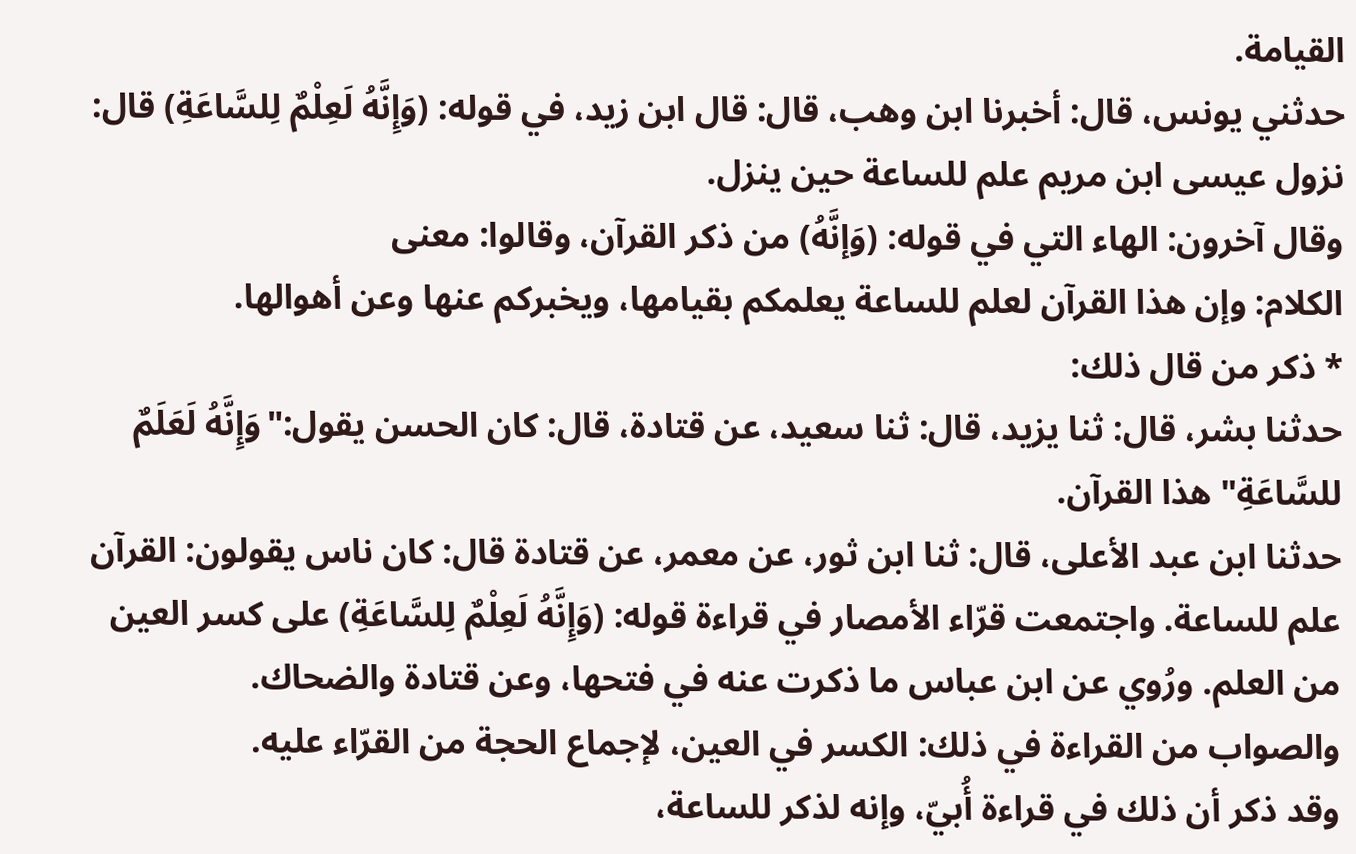القيامة.
حدثني يونس، قال: أخبرنا ابن وهب، قال: قال ابن زيد، في قوله: (وَإِنَّهُ لَعِلْمٌ لِلسَّاعَةِ) قال: نزول عيسى ابن مريم علم للساعة حين ينزل.
وقال آخرون: الهاء التي في قوله: (وَإنَّهُ) من ذكر القرآن، وقالوا: معنى
الكلام: وإن هذا القرآن لعلم للساعة يعلمكم بقيامها، ويخبركم عنها وعن أهوالها.
* ذكر من قال ذلك:
حدثنا بشر، قال: ثنا يزيد، قال: ثنا سعيد، عن قتادة، قال: كان الحسن يقول:"وَإِنَّهُ لَعَلَمٌ للسَّاعَةِ" هذا القرآن.
حدثنا ابن عبد الأعلى، قال: ثنا ابن ثور، عن معمر، عن قتادة قال: كان ناس يقولون: القرآن علم للساعة. واجتمعت قرّاء الأمصار في قراءة قوله: (وَإِنَّهُ لَعِلْمٌ لِلسَّاعَةِ) على كسر العين من العلم. ورُوي عن ابن عباس ما ذكرت عنه في فتحها، وعن قتادة والضحاك.
والصواب من القراءة في ذلك: الكسر في العين، لإجماع الحجة من القرّاء عليه.
وقد ذكر أن ذلك في قراءة أُبيّ، وإنه لذكر للساعة،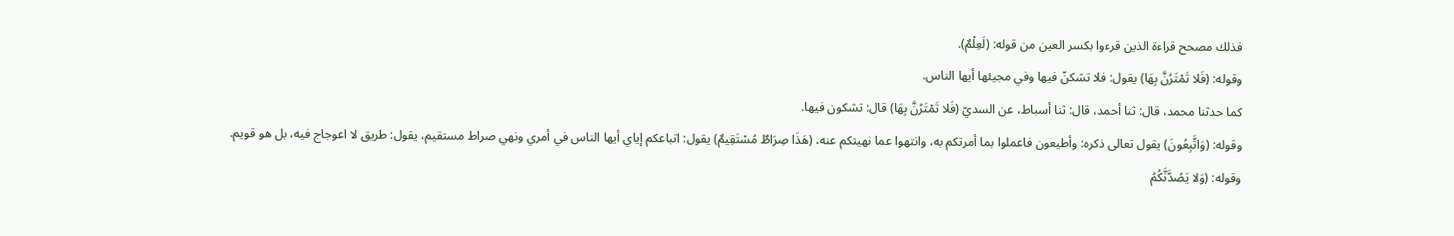فذلك مصحح قراءة الذين قرءوا بكسر العين من قوله: (لَعِلْمٌ).
وقوله: (فَلا تَمْتَرُنَّ بِهَا) يقول: فلا تشكنّ فيها وفي مجيئها أيها الناس.
كما حدثنا محمد، قال: ثنا أحمد، قال: ثنا أسباط، عن السديّ (فَلا تَمْتَرُنَّ بِهَا) قال: تشكون فيها.
وقوله: (وَاتَّبِعُونَ) يقول تعالى ذكره: وأطيعون فاعملوا بما أمرتكم به، وانتهوا عما نهيتكم عنه، (هَذَا صِرَاطٌ مُسْتَقِيمٌ) يقول: اتباعكم إياي أيها الناس في أمري ونهي صراط مستقيم، يقول: طريق لا اعوجاج فيه، بل هو قويم.
وقوله: (وَلا يَصُدَّنَّكُمُ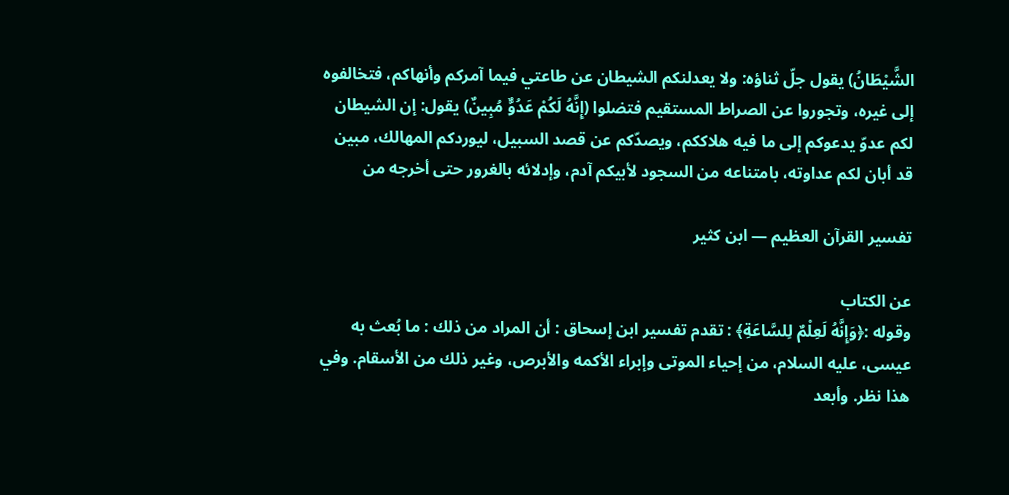الشَّيْطَانُ) يقول جلّ ثناؤه: ولا يعدلنكم الشيطان عن طاعتي فيما آمركم وأنهاكم، فتخالفوه إلى غيره، وتجوروا عن الصراط المستقيم فتضلوا (إِنَّهُ لَكُمْ عَدُوٌّ مُبِينٌ) يقول: إن الشيطان لكم عدوّ يدعوكم إلى ما فيه هلاككم، ويصدّكم عن قصد السبيل، ليوردكم المهالك، مبين قد أبان لكم عداوته، بامتناعه من السجود لأبيكم آدم، وإدلائه بالغرور حتى أخرجه من

تفسير القرآن العظيم — ابن كثير

عن الكتاب
وقوله :﴿وَإِنَّهُ لَعِلْمٌ لِلسَّاعَةِ﴾ : تقدم تفسير ابن إسحاق : أن المراد من ذلك : ما بُعث به عيسى، عليه السلام، من إحياء الموتى وإبراء الأكمه والأبرص، وغير ذلك من الأسقام. وفي هذا نظر. وأبعد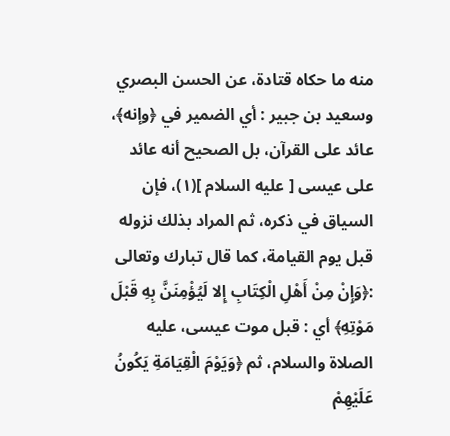منه ما حكاه قتادة، عن الحسن البصري وسعيد بن جبير : أي الضمير في ﴿وإنه﴾، عائد على القرآن، بل الصحيح أنه عائد على عيسى [ عليه السلام ](١)، فإن السياق في ذكره، ثم المراد بذلك نزوله قبل يوم القيامة، كما قال تبارك وتعالى :﴿وَإِنْ مِنْ أَهْلِ الْكِتَابِ إِلا لَيُؤْمِنَنَّ بِهِ قَبْلَ مَوْتِهِ﴾ أي : قبل موت عيسى، عليه الصلاة والسلام، ثم ﴿وَيَوْمَ الْقِيَامَةِ يَكُونُ عَلَيْهِمْ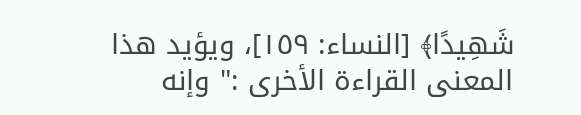شَهِيدًا﴾ [النساء: ١٥٩]، ويؤيد هذا المعنى القراءة الأخرى :" وإنه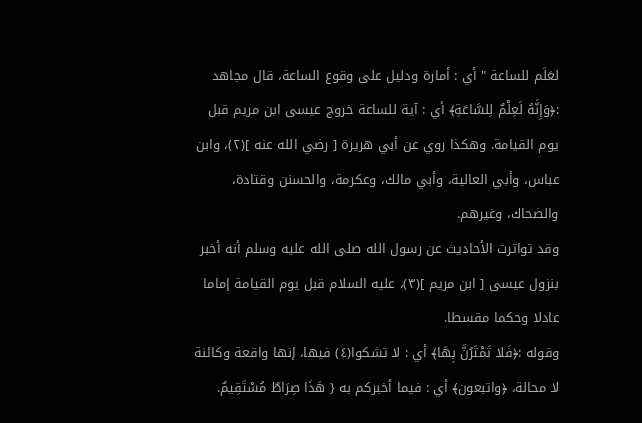لعَلَم للساعة " أي : أمارة ودليل على وقوع الساعة، قال مجاهد :﴿وَإِنَّهُ لَعِلْمٌ لِلسَّاعَةِ﴾ أي : آية للساعة خروج عيسى ابن مريم قبل يوم القيامة. وهكذا روي عن أبي هريرة [ رضي الله عنه ](٢)، وابن عباس، وأبي العالية، وأبي مالك، وعكرمة، والحسنن وقتادة، والضحاك، وغيرهم.
وقد تواترت الأحاديث عن رسول الله صلى الله عليه وسلم أنه أخبر بنزول عيسى [ ابن مريم ](٣)، عليه السلام قبل يوم القيامة إماما عادلا وحكما مقسطا.
وقوله :﴿فَلا تَمْتَرُنَّ بِهَا﴾ أي : لا تشكوا(٤) فيها، إنها واقعة وكائنة لا محالة، ﴿واتبعون﴾ أي : فيما أخبركم به { هَذَا صِرَاطٌ مُسْتَقِيمٌ.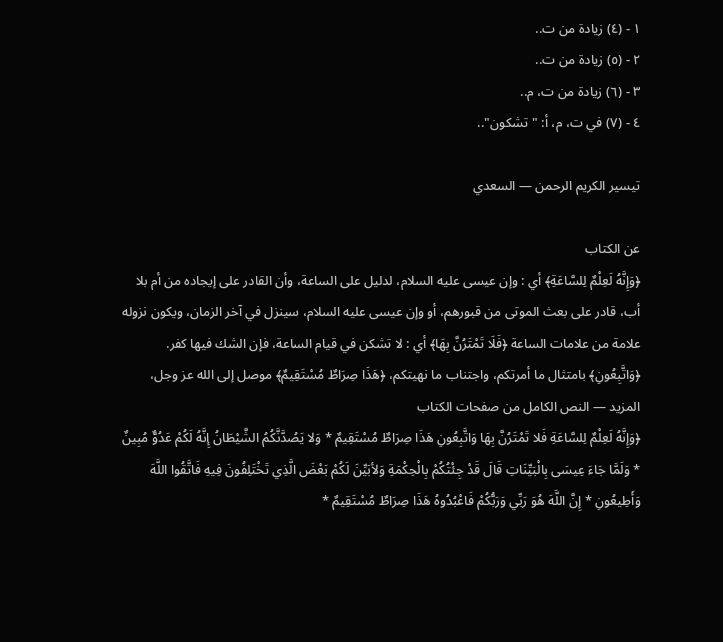١ - (٤) زيادة من ت..
٢ - (٥) زيادة من ت..
٣ - (٦) زيادة من ت، م..
٤ - (٧) في ت، م، أ: "تشكون"..

تيسير الكريم الرحمن — السعدي

عن الكتاب
﴿وَإِنَّهُ لَعِلْمٌ لِلسَّاعَةِ﴾ أي : وإن عيسى عليه السلام، لدليل على الساعة، وأن القادر على إيجاده من أم بلا أب، قادر على بعث الموتى من قبورهم، أو وإن عيسى عليه السلام، سينزل في آخر الزمان، ويكون نزوله علامة من علامات الساعة ﴿فَلَا تَمْتَرُنَّ بِهَا﴾ أي : لا تشكن في قيام الساعة، فإن الشك فيها كفر. ﴿وَاتَّبِعُونِ﴾ بامتثال ما أمرتكم، واجتناب ما نهيتكم، ﴿هَذَا صِرَاطٌ مُسْتَقِيمٌ﴾ موصل إلى الله عز وجل،
المزيد — النص الكامل من صفحات الكتاب
﴿وَإِنَّهُ لَعِلْمٌ لِلسَّاعَةِ فَلا تَمْتَرُنَّ بِهَا وَاتَّبِعُونِ هَذَا صِرَاطٌ مُسْتَقِيمٌ * وَلا يَصُدَّنَّكُمُ الشَّيْطَانُ إِنَّهُ لَكُمْ عَدُوٌّ مُبِينٌ * وَلَمَّا جَاءَ عِيسَى بِالْبَيِّنَاتِ قَالَ قَدْ جِئْتُكُمْ بِالْحِكْمَةِ وَلأبَيِّنَ لَكُمْ بَعْضَ الَّذِي تَخْتَلِفُونَ فِيهِ فَاتَّقُوا اللَّهَ وَأَطِيعُونِ * إِنَّ اللَّهَ هُوَ رَبِّي وَرَبُّكُمْ فَاعْبُدُوهُ هَذَا صِرَاطٌ مُسْتَقِيمٌ *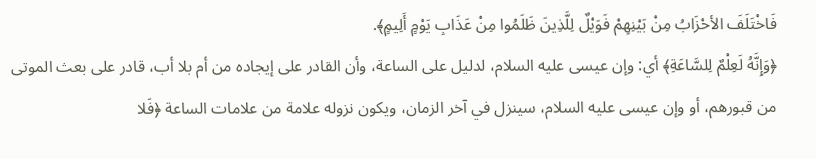فَاخْتَلَفَ الأحْزَابُ مِنْ بَيْنِهِمْ فَوَيْلٌ لِلَّذِينَ ظَلَمُوا مِنْ عَذَابِ يَوْمٍ أَلِيمٍ﴾.
﴿وَإِنَّهُ لَعِلْمٌ لِلسَّاعَةِ﴾ أي: وإن عيسى عليه السلام، لدليل على الساعة، وأن القادر على إيجاده من أم بلا أب، قادر على بعث الموتى من قبورهم، أو وإن عيسى عليه السلام، سينزل في آخر الزمان، ويكون نزوله علامة من علامات الساعة ﴿فَلا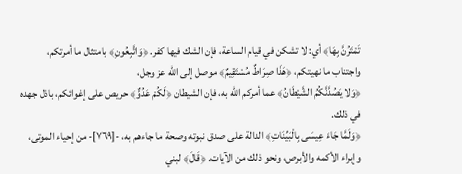تَمْتَرُنَّ بِهَا﴾ أي: لا تشكن في قيام الساعة، فإن الشك فيها كفر. ﴿وَاتَّبِعُونِ﴾ بامتثال ما أمرتكم، واجتناب ما نهيتكم، ﴿هَذَا صِرَاطٌ مُسْتَقِيمٌ﴾ موصل إلى الله عز وجل،
﴿وَلا يَصُدَّنَّكُمُ الشَّيْطَانُ﴾ عما أمركم الله به، فإن الشيطان ﴿لَكُمْ عَدُوٌّ﴾ حريص على إغوائكم، باذل جهده في ذلك.
﴿وَلَمَّا جَاءَ عِيسَى بِالْبَيِّنَاتِ﴾ الدالة على صدق نبوته وصحة ما جاءهم به، -[٧٦٩]- من إحياء الموتى، وإبراء الأكمه والأبرص، ونحو ذلك من الآيات. ﴿قَالَ﴾ لبني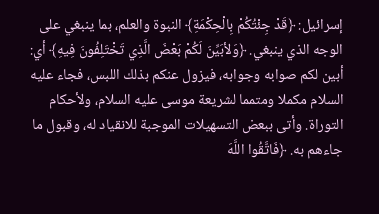إسرائيل: ﴿قَدْ جِئْتُكُمْ بِالْحِكْمَةِ﴾ النبوة والعلم، بما ينبغي على الوجه الذي ينبغي. ﴿وَلأبَيِّنَ لَكُمْ بَعْضَ الَّذِي تَخْتَلِفُونَ فِيهِ﴾ أي: أبين لكم صوابه وجوابه، فيزول عنكم بذلك اللبس، فجاء عليه السلام مكملا ومتمما لشريعة موسى عليه السلام، ولأحكام التوراة. وأتى ببعض التسهيلات الموجبة للانقياد له، وقبول ما جاءهم به. ﴿فَاتَّقُوا اللَّهَ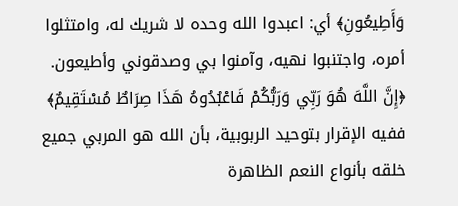وَأَطِيعُونِ﴾ أي: اعبدوا الله وحده لا شريك له، وامتثلوا أمره، واجتنبوا نهيه، وآمنوا بي وصدقوني وأطيعون.
﴿إِنَّ اللَّهَ هُوَ رَبِّي وَرَبُّكُمْ فَاعْبُدُوهُ هَذَا صِرَاطٌ مُسْتَقِيمٌ﴾ ففيه الإقرار بتوحيد الربوبية، بأن الله هو المربي جميع خلقه بأنواع النعم الظاهرة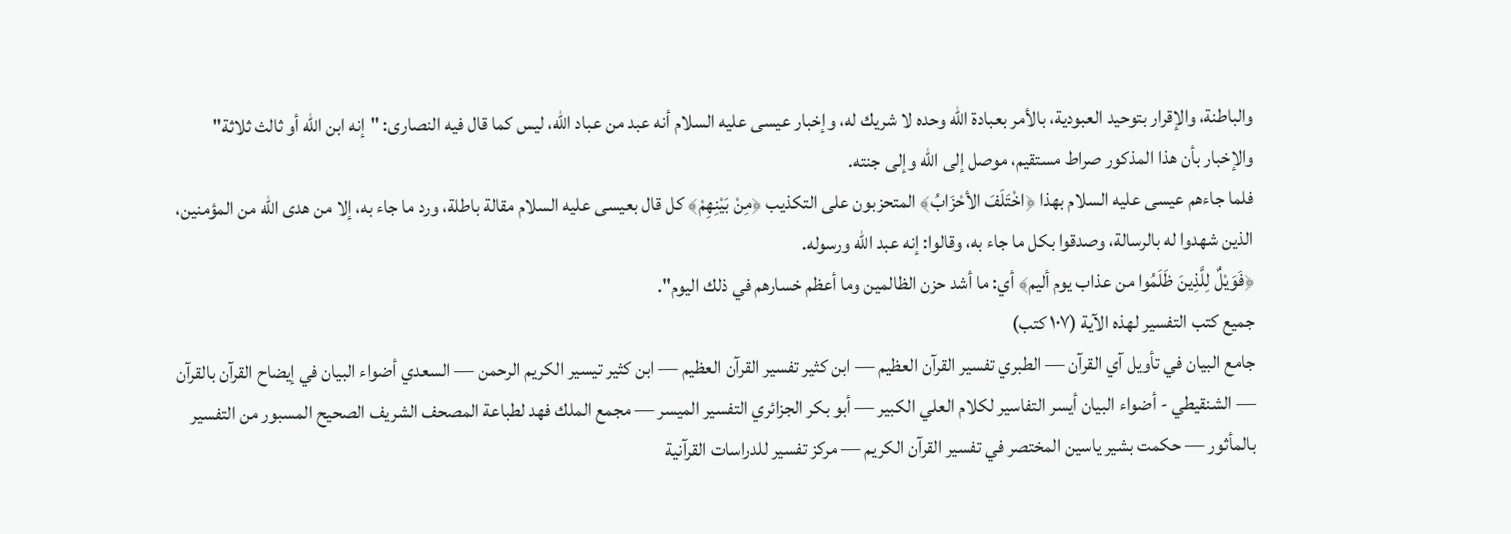والباطنة، والإقرار بتوحيد العبودية، بالأمر بعبادة الله وحده لا شريك له، وإخبار عيسى عليه السلام أنه عبد من عباد الله، ليس كما قال فيه النصارى: "إنه ابن الله أو ثالث ثلاثة" والإخبار بأن هذا المذكور صراط مستقيم، موصل إلى الله وإلى جنته.
فلما جاءهم عيسى عليه السلام بهذا ﴿اخْتَلَفَ الأحْزَابُ﴾ المتحزبون على التكذيب ﴿مِنْ بَيْنِهِمْ﴾ كل قال بعيسى عليه السلام مقالة باطلة، ورد ما جاء به، إلا من هدى الله من المؤمنين، الذين شهدوا له بالرسالة، وصدقوا بكل ما جاء به، وقالوا: إنه عبد الله ورسوله.
﴿فَوَيْلٌ لِلَّذِينَ ظَلَمُوا من عذاب يوم أليم﴾ أي: ما أشد حزن الظالمين وما أعظم خسارهم في ذلك اليوم".
جميع كتب التفسير لهذه الآية (١٠٧ كتب)
جامع البيان في تأويل آي القرآن — الطبري تفسير القرآن العظيم — ابن كثير تفسير القرآن العظيم — ابن كثير تيسير الكريم الرحمن — السعدي أضواء البيان في إيضاح القرآن بالقرآن — الشنقيطي - أضواء البيان أيسر التفاسير لكلام العلي الكبير — أبو بكر الجزائري التفسير الميسر — مجمع الملك فهد لطباعة المصحف الشريف الصحيح المسبور من التفسير بالمأثور — حكمت بشير ياسين المختصر في تفسير القرآن الكريم — مركز تفسير للدراسات القرآنية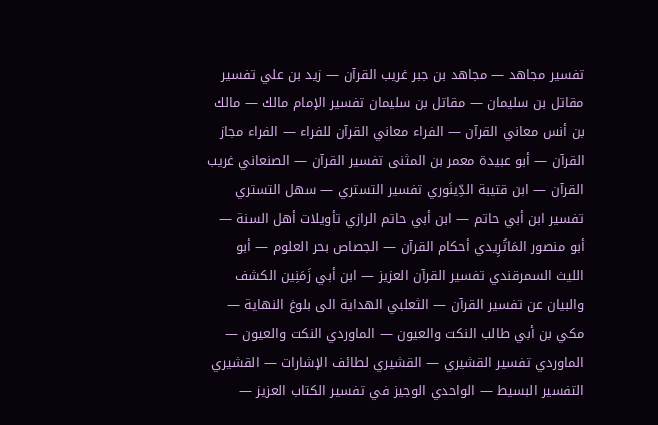تفسير مجاهد — مجاهد بن جبر غريب القرآن — زيد بن علي تفسير مقاتل بن سليمان — مقاتل بن سليمان تفسير الإمام مالك — مالك بن أنس معاني القرآن — الفراء معاني القرآن للفراء — الفراء مجاز القرآن — أبو عبيدة معمر بن المثنى تفسير القرآن — الصنعاني غريب القرآن — ابن قتيبة الدِّينَوري تفسير التستري — سهل التستري تفسير ابن أبي حاتم — ابن أبي حاتم الرازي تأويلات أهل السنة — أبو منصور المَاتُرِيدي أحكام القرآن — الجصاص بحر العلوم — أبو الليث السمرقندي تفسير القرآن العزيز — ابن أبي زَمَنِين الكشف والبيان عن تفسير القرآن — الثعلبي الهداية الى بلوغ النهاية — مكي بن أبي طالب النكت والعيون — الماوردي النكت والعيون — الماوردي تفسير القشيري — القشيري لطائف الإشارات — القشيري التفسير البسيط — الواحدي الوجيز في تفسير الكتاب العزيز —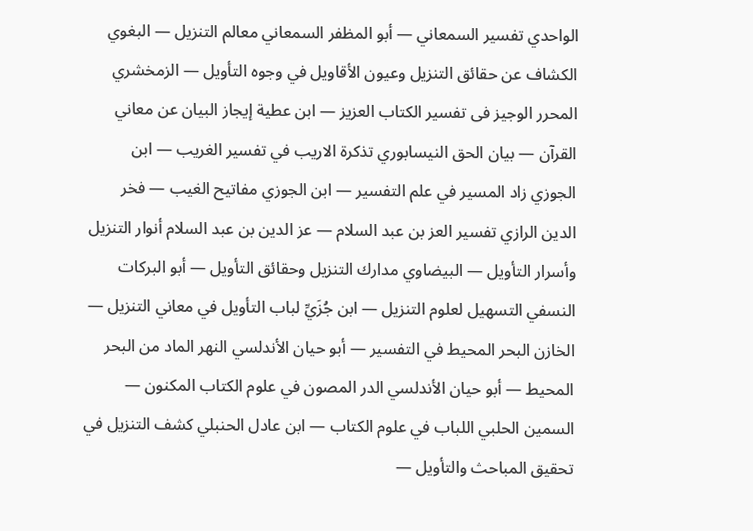الواحدي تفسير السمعاني — أبو المظفر السمعاني معالم التنزيل — البغوي الكشاف عن حقائق التنزيل وعيون الأقاويل في وجوه التأويل — الزمخشري المحرر الوجيز فى تفسير الكتاب العزيز — ابن عطية إيجاز البيان عن معاني القرآن — بيان الحق النيسابوري تذكرة الاريب في تفسير الغريب — ابن الجوزي زاد المسير في علم التفسير — ابن الجوزي مفاتيح الغيب — فخر الدين الرازي تفسير العز بن عبد السلام — عز الدين بن عبد السلام أنوار التنزيل وأسرار التأويل — البيضاوي مدارك التنزيل وحقائق التأويل — أبو البركات النسفي التسهيل لعلوم التنزيل — ابن جُزَيِّ لباب التأويل في معاني التنزيل — الخازن البحر المحيط في التفسير — أبو حيان الأندلسي النهر الماد من البحر المحيط — أبو حيان الأندلسي الدر المصون في علوم الكتاب المكنون — السمين الحلبي اللباب في علوم الكتاب — ابن عادل الحنبلي كشف التنزيل في تحقيق المباحث والتأويل —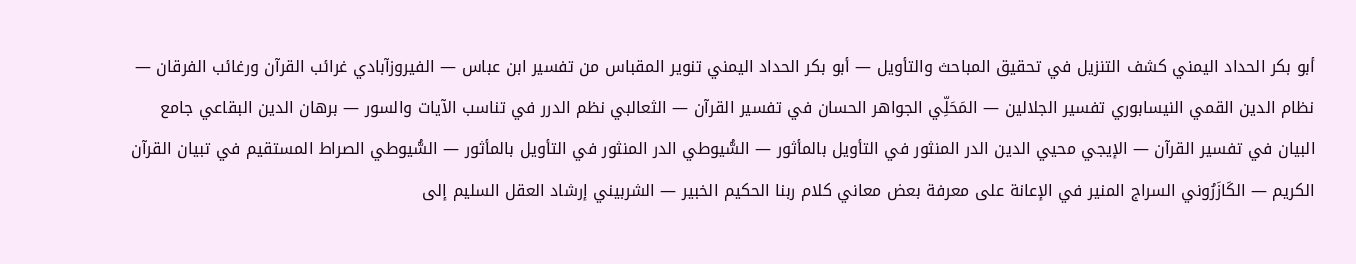أبو بكر الحداد اليمني كشف التنزيل في تحقيق المباحث والتأويل — أبو بكر الحداد اليمني تنوير المقباس من تفسير ابن عباس — الفيروزآبادي غرائب القرآن ورغائب الفرقان — نظام الدين القمي النيسابوري تفسير الجلالين — المَحَلِّي الجواهر الحسان في تفسير القرآن — الثعالبي نظم الدرر في تناسب الآيات والسور — برهان الدين البقاعي جامع البيان في تفسير القرآن — الإيجي محيي الدين الدر المنثور في التأويل بالمأثور — السُّيوطي الدر المنثور في التأويل بالمأثور — السُّيوطي الصراط المستقيم في تبيان القرآن الكريم — الكَازَرُوني السراج المنير في الإعانة على معرفة بعض معاني كلام ربنا الحكيم الخبير — الشربيني إرشاد العقل السليم إلى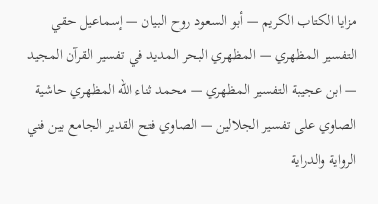مزايا الكتاب الكريم — أبو السعود روح البيان — إسماعيل حقي التفسير المظهري — المظهري البحر المديد في تفسير القرآن المجيد — ابن عجيبة التفسير المظهري — محمد ثناء الله المظهري حاشية الصاوي على تفسير الجلالين — الصاوي فتح القدير الجامع بين فني الرواية والدراية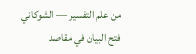من علم التفسير — الشوكاني فتح البيان في مقاصد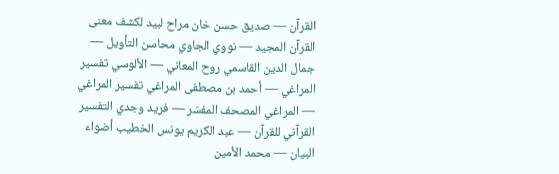القرآن — صديق حسن خان مراح لبيد لكشف معنى القرآن المجيد — نووي الجاوي محاسن التأويل — جمال الدين القاسمي روح المعاني — الألوسي تفسير المراغي — أحمد بن مصطفى المراغي تفسير المراغي — المراغي المصحف المفسّر — فريد وجدي التفسير القرآني للقرآن — عبد الكريم يونس الخطيب أضواء البيان — محمد الأمين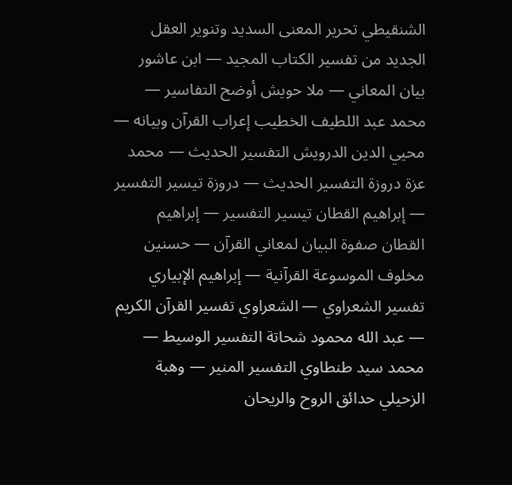الشنقيطي تحرير المعنى السديد وتنوير العقل الجديد من تفسير الكتاب المجيد — ابن عاشور بيان المعاني — ملا حويش أوضح التفاسير — محمد عبد اللطيف الخطيب إعراب القرآن وبيانه — محيي الدين الدرويش التفسير الحديث — محمد عزة دروزة التفسير الحديث — دروزة تيسير التفسير — إبراهيم القطان تيسير التفسير — إبراهيم القطان صفوة البيان لمعاني القرآن — حسنين مخلوف الموسوعة القرآنية — إبراهيم الإبياري تفسير الشعراوي — الشعراوي تفسير القرآن الكريم — عبد الله محمود شحاتة التفسير الوسيط — محمد سيد طنطاوي التفسير المنير — وهبة الزحيلي حدائق الروح والريحان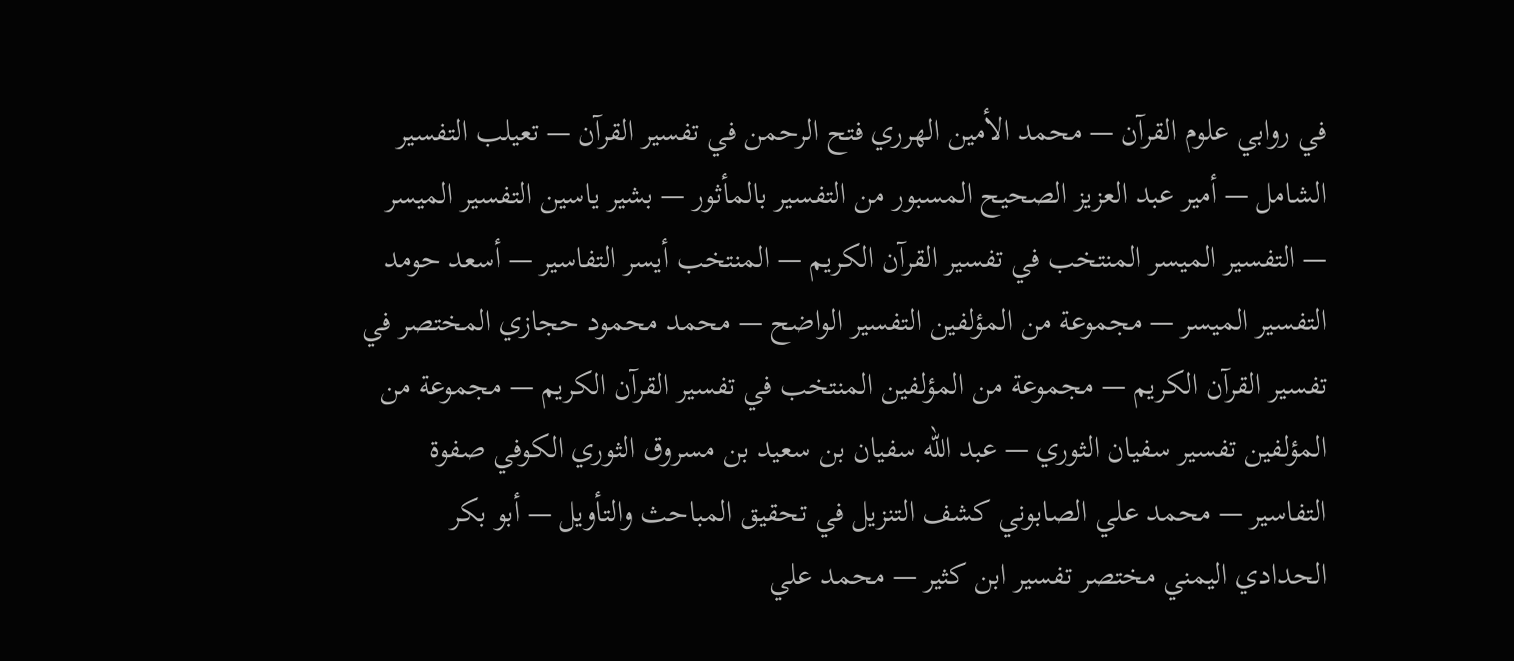في روابي علوم القرآن — محمد الأمين الهرري فتح الرحمن في تفسير القرآن — تعيلب التفسير الشامل — أمير عبد العزيز الصحيح المسبور من التفسير بالمأثور — بشير ياسين التفسير الميسر — التفسير الميسر المنتخب في تفسير القرآن الكريم — المنتخب أيسر التفاسير — أسعد حومد التفسير الميسر — مجموعة من المؤلفين التفسير الواضح — محمد محمود حجازي المختصر في تفسير القرآن الكريم — مجموعة من المؤلفين المنتخب في تفسير القرآن الكريم — مجموعة من المؤلفين تفسير سفيان الثوري — عبد الله سفيان بن سعيد بن مسروق الثوري الكوفي صفوة التفاسير — محمد علي الصابوني كشف التنزيل في تحقيق المباحث والتأويل — أبو بكر الحدادي اليمني مختصر تفسير ابن كثير — محمد علي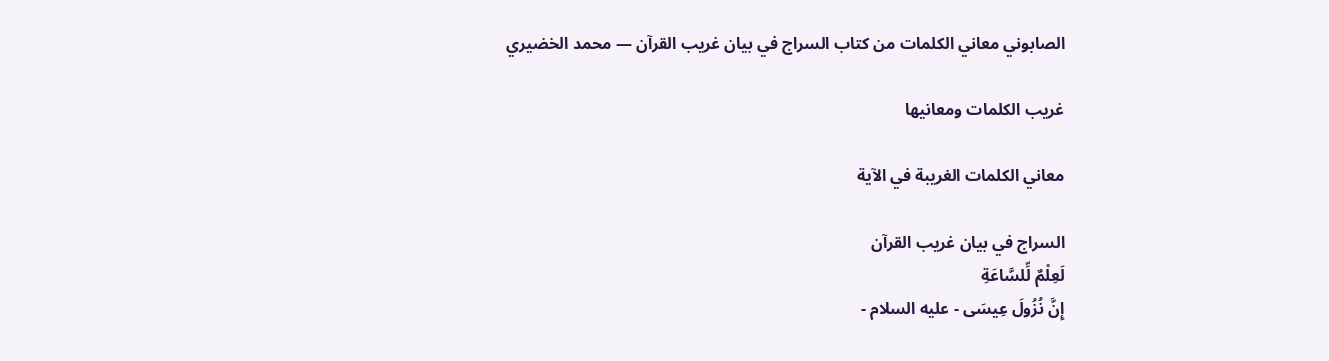الصابوني معاني الكلمات من كتاب السراج في بيان غريب القرآن — محمد الخضيري

غريب الكلمات ومعانيها

معاني الكلمات الغريبة في الآية

السراج في بيان غريب القرآن
لَعِلْمٌ لِّلسَّاعَةِ
إِنَّ نُزُولَ عِيسَى - عليه السلام -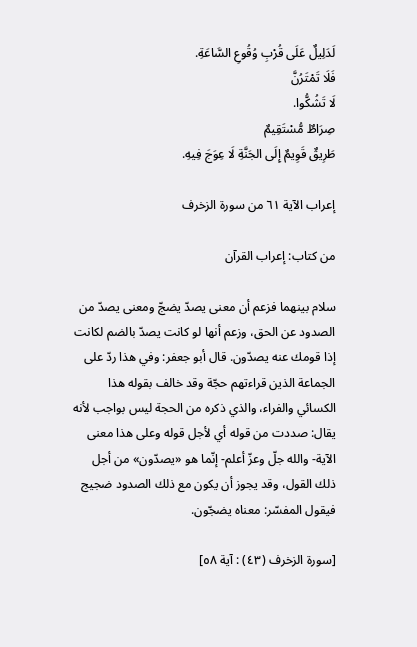لَدَلِيلٌ عَلَى قُرْبِ وُقُوعِ السَّاعَةِ.
فَلَا تَمْتَرُنَّ
لَا تَشُكُّوا.
صِرَاطٌ مُّسْتَقِيمٌ
طَرِيقٌ قَوِيمٌ إِلَى الجَنَّةِ لَا عِوَجَ فِيهِ.

إعراب الآية ٦١ من سورة الزخرف

من كتاب: إعراب القرآن

سلام بينهما فزعم أن معنى يصدّ يضجّ ومعنى يصدّ من الصدود عن الحق، وزعم أنها لو كانت يصدّ بالضم لكانت إذا قومك عنه يصدّون. قال أبو جعفر: وفي هذا ردّ على الجماعة الذين قراءتهم حجّة وقد خالف بقوله هذا الكسائي والفراء، والذي ذكره من الحجة ليس بواجب لأنه يقال: صددت من قوله أي لأجل قوله وعلى هذا معنى الآية- والله جلّ وعزّ أعلم- إنّما هو «يصدّون» من أجل ذلك القول، وقد يجوز أن يكون مع ذلك الصدود ضجيج فيقول المفسّر: معناه يضجّون.

[سورة الزخرف (٤٣) : آية ٥٨]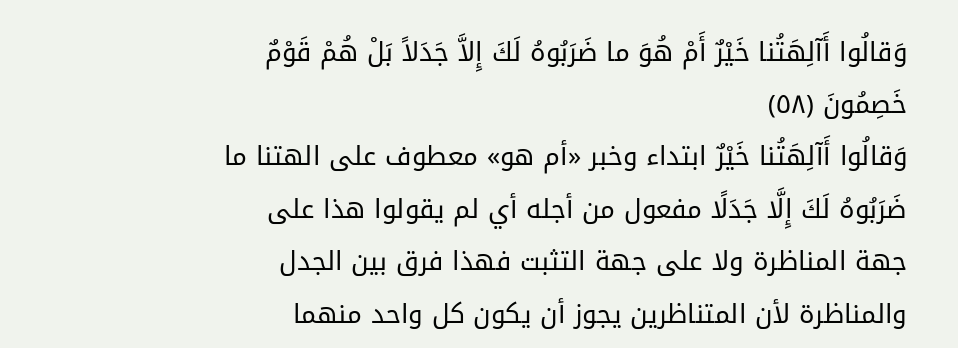وَقالُوا أَآلِهَتُنا خَيْرٌ أَمْ هُوَ ما ضَرَبُوهُ لَكَ إِلاَّ جَدَلاً بَلْ هُمْ قَوْمٌ خَصِمُونَ (٥٨)
وَقالُوا أَآلِهَتُنا خَيْرٌ ابتداء وخبر «أم هو» معطوف على الهتنا ما ضَرَبُوهُ لَكَ إِلَّا جَدَلًا مفعول من أجله أي لم يقولوا هذا على جهة المناظرة ولا على جهة التثبت فهذا فرق بين الجدل والمناظرة لأن المتناظرين يجوز أن يكون كل واحد منهما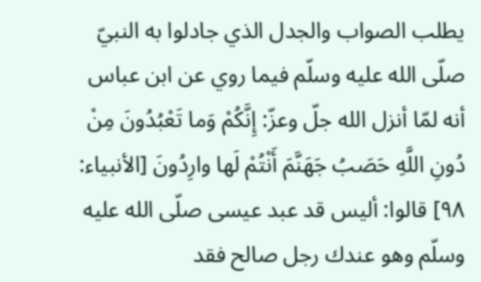يطلب الصواب والجدل الذي جادلوا به النبيّ صلّى الله عليه وسلّم فيما روي عن ابن عباس أنه لمّا أنزل الله جلّ وعزّ: إِنَّكُمْ وَما تَعْبُدُونَ مِنْ دُونِ اللَّهِ حَصَبُ جَهَنَّمَ أَنْتُمْ لَها وارِدُونَ [الأنبياء:
٩٨] قالوا: أليس قد عبد عيسى صلّى الله عليه وسلّم وهو عندك رجل صالح فقد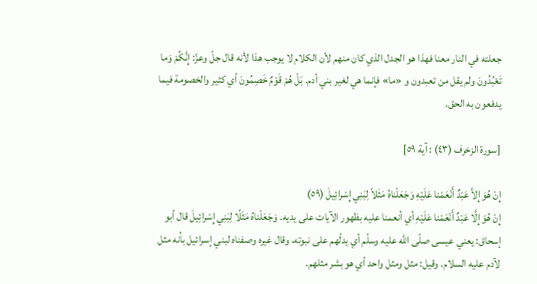جعلته في النار معنا فهذا هو الجدل الذي كان منهم لأن الكلام لا يوجب هذا لأنه قال جلّ وعزّ: إِنَّكُمْ وَما تَعْبُدُونَ ولم يقل من تعبدون و «ما» فإنما هي لغير بني أدم. بَلْ هُمْ قَوْمٌ خَصِمُونَ أي كثير والخصومة فيما يدفعون به الحق.

[سورة الزخرف (٤٣) : آية ٥٩]

إِنْ هُوَ إِلاَّ عَبْدٌ أَنْعَمْنا عَلَيْهِ وَجَعَلْناهُ مَثَلاً لِبَنِي إِسْرائِيلَ (٥٩)
إِنْ هُوَ إِلَّا عَبْدٌ أَنْعَمْنا عَلَيْهِ أي أنعمنا عليه بظهور الآيات على يديه. وَجَعَلْناهُ مَثَلًا لِبَنِي إِسْرائِيلَ قال أبو إسحاق: يعني عيسى صلّى الله عليه وسلّم أي يدلّهم على نبوته، وقال غيره وصفناه لبني إسرائيل بأنه مثل لآدم عليه السلام. وقيل: مثل ومثل واحد أي هو بشر مثلهم.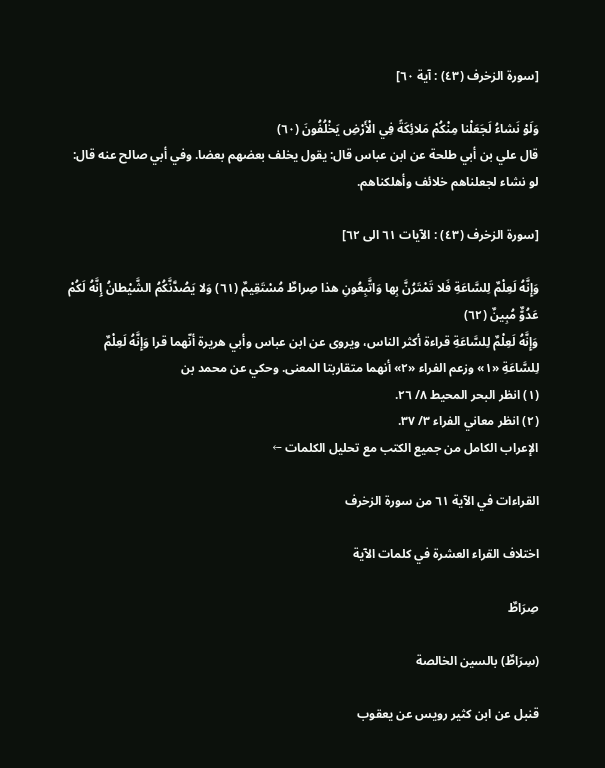[سورة الزخرف (٤٣) : آية ٦٠]

وَلَوْ نَشاءُ لَجَعَلْنا مِنْكُمْ مَلائِكَةً فِي الْأَرْضِ يَخْلُفُونَ (٦٠)
قال علي بن أبي طلحة عن ابن عباس قال: يقول يخلف بعضهم بعضا. وفي أبي صالح عنه قال: لو نشاء لجعلناهم خلائف وأهلكناهم.

[سورة الزخرف (٤٣) : الآيات ٦١ الى ٦٢]

وَإِنَّهُ لَعِلْمٌ لِلسَّاعَةِ فَلا تَمْتَرُنَّ بِها وَاتَّبِعُونِ هذا صِراطٌ مُسْتَقِيمٌ (٦١) وَلا يَصُدَّنَّكُمُ الشَّيْطانُ إِنَّهُ لَكُمْ عَدُوٌّ مُبِينٌ (٦٢)
وَإِنَّهُ لَعِلْمٌ لِلسَّاعَةِ قراءة أكثر الناس، ويروى عن ابن عباس وأبي هريرة أنّهما قرا وَإِنَّهُ لَعِلْمٌ لِلسَّاعَةِ «١» وزعم الفراء «٢» أنهما متقاربتا المعنى. وحكي عن محمد بن
(١) انظر البحر المحيط ٨/ ٢٦.
(٢) انظر معاني الفراء ٣/ ٣٧.
الإعراب الكامل من جميع الكتب مع تحليل الكلمات ←

القراءات في الآية ٦١ من سورة الزخرف

اختلاف القراء العشرة في كلمات الآية

صِرَاطٌ

(سِرَاطٌ) بالسين الخالصة

قنبل عن ابن كثير رويس عن يعقوب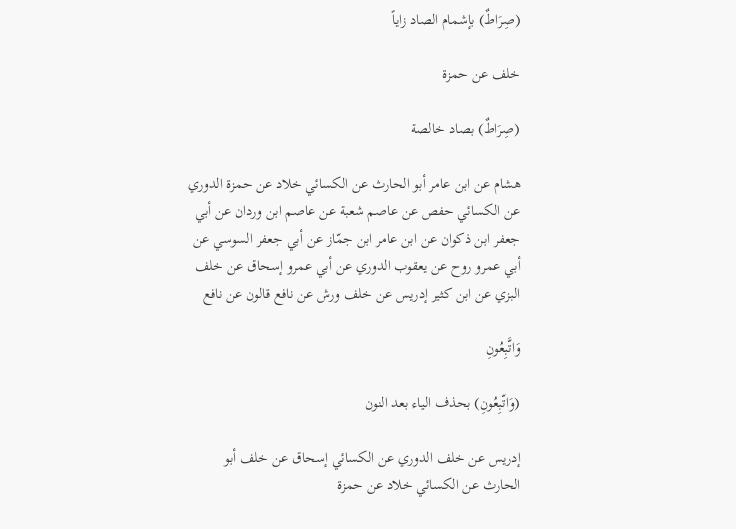(صِرَاطٌ) بإشمام الصاد زاياً

خلف عن حمزة

(صِرَاطٌ) بصاد خالصة

هشام عن ابن عامر أبو الحارث عن الكسائي خلاد عن حمزة الدوري عن الكسائي حفص عن عاصم شعبة عن عاصم ابن وردان عن أبي جعفر ابن ذكوان عن ابن عامر ابن جمّاز عن أبي جعفر السوسي عن أبي عمرو روح عن يعقوب الدوري عن أبي عمرو إسحاق عن خلف البزي عن ابن كثير إدريس عن خلف ورش عن نافع قالون عن نافع

وَاتَّبِعُونِ

(وَاتّبِعُونِ) بحذف الياء بعد النون

إدريس عن خلف الدوري عن الكسائي إسحاق عن خلف أبو الحارث عن الكسائي خلاد عن حمزة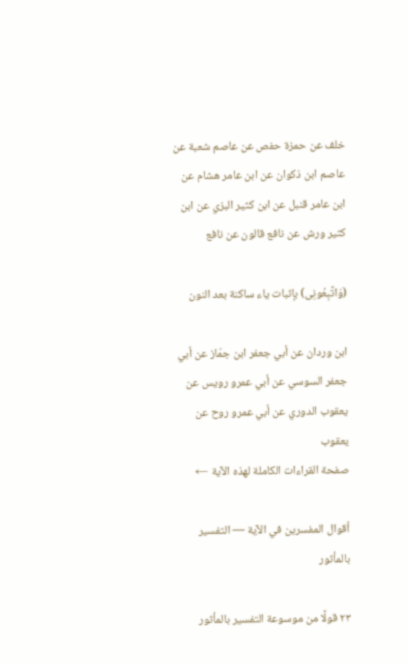خلف عن حمزة حفص عن عاصم شعبة عن عاصم ابن ذكوان عن ابن عامر هشام عن ابن عامر قنبل عن ابن كثير البزي عن ابن كثير ورش عن نافع قالون عن نافع

(وَاتَّبِعُونِى) بإثبات ياء ساكنة بعد النون

ابن وردان عن أبي جعفر ابن جمّاز عن أبي جعفر السوسي عن أبي عمرو رويس عن يعقوب الدوري عن أبي عمرو روح عن يعقوب
صفحة القراءات الكاملة لهذه الآية ←

أقوال المفسرين في الآية — التفسير بالمأثور

٢٣ قولًا من موسوعة التفسير بالمأثور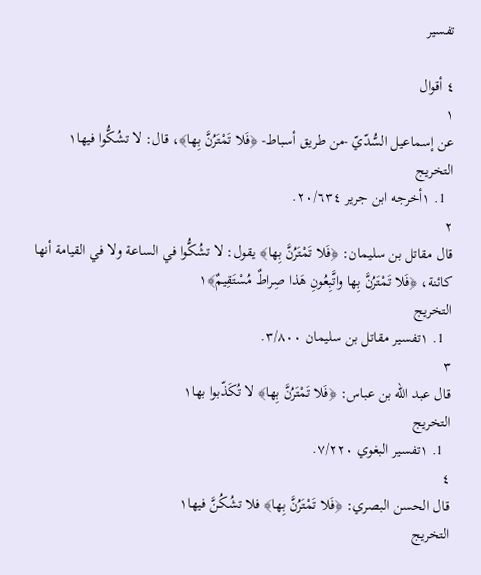تفسير

٤ أقوال
١
عن إسماعيل السُّدّيّ -من طريق أسباط- ﴿فَلا تَمْتَرُنَّ بِها﴾، قال: لا تشُكُّوا فيها١
التخريج
  1. ١أخرجه ابن جرير ٢٠/٦٣٤.
٢
قال مقاتل بن سليمان: ﴿فَلا تَمْتَرُنَّ بِها﴾ يقول: لا تشُكُّوا في الساعة ولا في القيامة أنها كائنة، ﴿فَلا تَمْتَرُنَّ بِها واتَّبِعُونِ هَذا صِراطٌ مُسْتَقِيمٌ﴾١
التخريج
  1. ١تفسير مقاتل بن سليمان ٣/٨٠٠.
٣
قال عبد الله بن عباس: ﴿فَلا تَمْتَرُنَّ بِها﴾ لا تُكَذّبوا بها١
التخريج
  1. ١تفسير البغوي ٧/٢٢٠.
٤
قال الحسن البصري: ﴿فَلا تَمْتَرُنَّ بِها﴾ فلا تشُكُنَّ فيها١
التخريج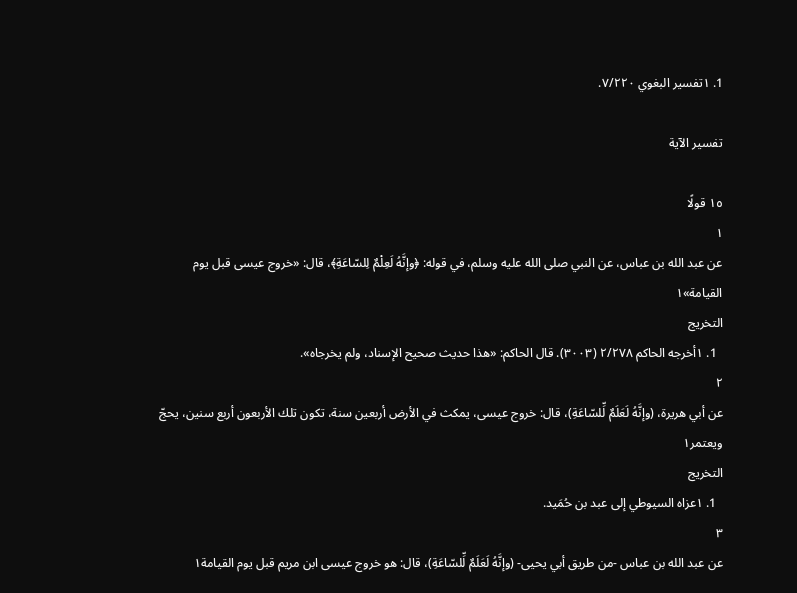1. ١تفسير البغوي ٧/٢٢٠.

تفسير الآية

١٥ قولًا
١
عن عبد الله بن عباس، عن النبي صلى الله عليه وسلم، في قوله: ﴿وإنَّهُ لَعِلْمٌ لِلسّاعَةِ﴾، قال: «خروج عيسى قبل يوم القيامة»١
التخريج
  1. ١أخرجه الحاكم ٢/٢٧٨ (٣٠٠٣). قال الحاكم: «هذا حديث صحيح الإسناد، ولم يخرجاه».
٢
عن أبي هريرة، (وإنَّهُ لَعَلَمٌ لِّلسّاعَةِ)، قال: خروج عيسى، يمكث في الأرض أربعين سنة، تكون تلك الأربعون أربع سنين، يحجّ ويعتمر١
التخريج
  1. ١عزاه السيوطي إلى عبد بن حُمَيد.
٣
عن عبد الله بن عباس -من طريق أبي يحيى- (وإنَّهُ لَعَلَمٌ لِّلسّاعَةِ)، قال: هو خروج عيسى ابن مريم قبل يوم القيامة١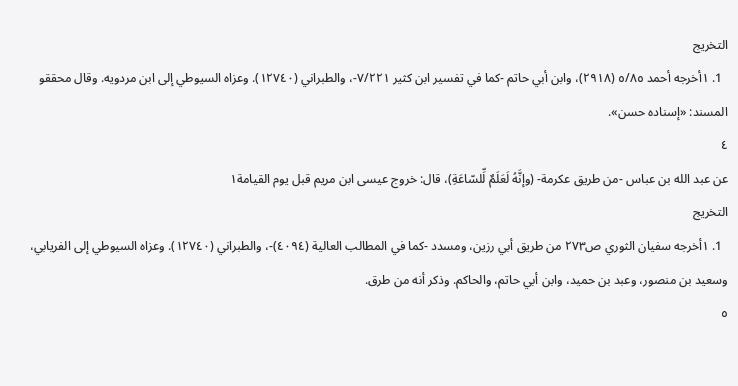التخريج
  1. ١أخرجه أحمد ٥/٨٥ (٢٩١٨)، وابن أبي حاتم -كما في تفسير ابن كثير ٧/٢٢١-، والطبراني (١٢٧٤٠). وعزاه السيوطي إلى ابن مردويه. وقال محققو المسند: «إسناده حسن».
٤
عن عبد الله بن عباس -من طريق عكرمة- (وإنَّهُ لَعَلَمٌ لِّلسّاعَةِ)، قال: خروج عيسى ابن مريم قبل يوم القيامة١
التخريج
  1. ١أخرجه سفيان الثوري ص٢٧٣ من طريق أبي رزين، ومسدد -كما في المطالب العالية (٤٠٩٤)-، والطبراني (١٢٧٤٠). وعزاه السيوطي إلى الفريابي، وسعيد بن منصور، وعبد بن حميد، وابن أبي حاتم، والحاكم. وذكر أنه من طرق.
٥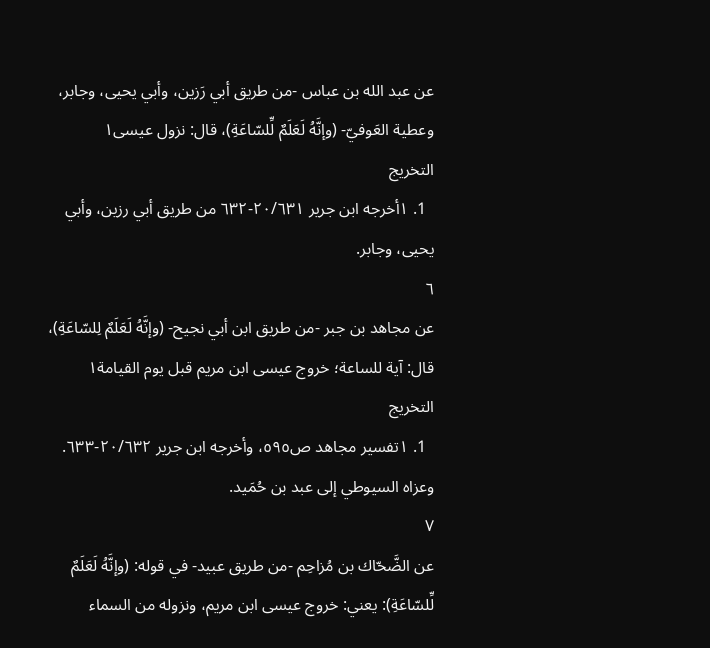عن عبد الله بن عباس -من طريق أبي رَزين، وأبي يحيى، وجابر، وعطية العَوفيّ- (وإنَّهُ لَعَلَمٌ لِّلسّاعَةِ)، قال: نزول عيسى١
التخريج
  1. ١أخرجه ابن جرير ٢٠/٦٣١-٦٣٢ من طريق أبي رزين، وأبي يحيى، وجابر.
٦
عن مجاهد بن جبر -من طريق ابن أبي نجيح- (وإنَّهُ لَعَلَمٌ لِلسّاعَةِ)، قال: آية للساعة؛ خروج عيسى ابن مريم قبل يوم القيامة١
التخريج
  1. ١تفسير مجاهد ص٥٩٥، وأخرجه ابن جرير ٢٠/٦٣٢-٦٣٣. وعزاه السيوطي إلى عبد بن حُمَيد.
٧
عن الضَّحّاك بن مُزاحِم -من طريق عبيد- في قوله: (وإنَّهُ لَعَلَمٌ لِّلسّاعَةِ): يعني: خروج عيسى ابن مريم، ونزوله من السماء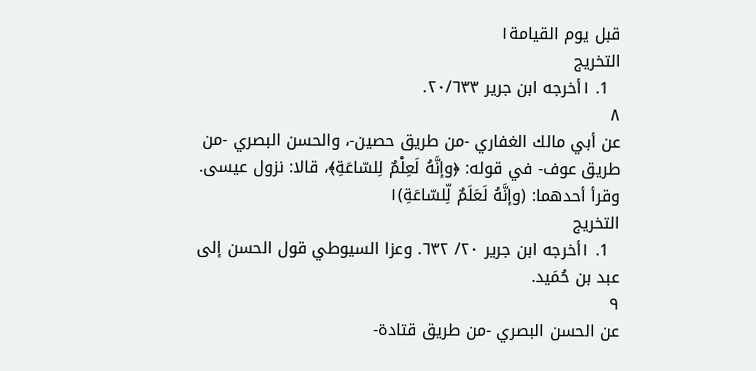قبل يوم القيامة١
التخريج
  1. ١أخرجه ابن جرير ٢٠/٦٣٣.
٨
عن أبي مالك الغفاري -من طريق حصين-، والحسن البصري -من طريق عوف- في قوله: ﴿وإنَّهُ لَعِلْمٌ لِلسّاعَةِ﴾، قالا: نزول عيسى. وقرأ أحدهما: (وإنَّهُ لَعَلَمٌ لِّلسّاعَةِ)١
التخريج
  1. ١أخرجه ابن جرير ٢٠/ ٦٣٢. وعزا السيوطي قول الحسن إلى عبد بن حُمَيد.
٩
عن الحسن البصري -من طريق قتادة-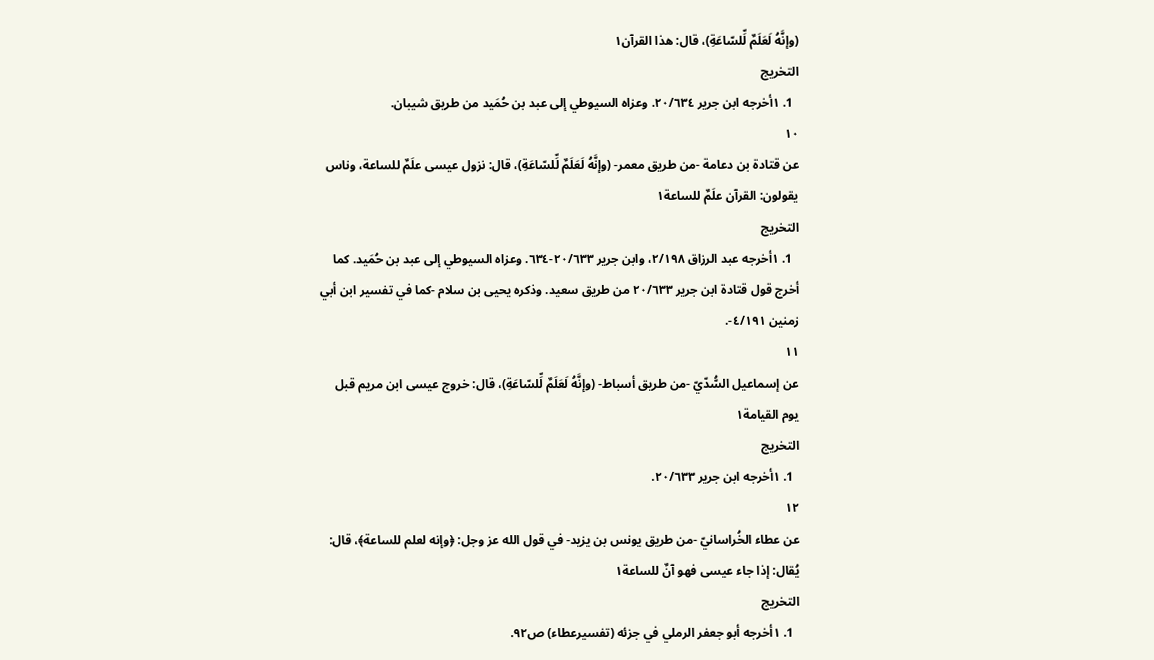(وإنَّهُ لَعَلَمٌ لِّلسّاعَةِ)، قال: هذا القرآن١
التخريج
  1. ١أخرجه ابن جرير ٢٠/٦٣٤. وعزاه السيوطي إلى عبد بن حُمَيد من طريق شيبان.
١٠
عن قتادة بن دعامة -من طريق معمر- (وإنَّهُ لَعَلَمٌ لِّلسّاعَةِ)، قال: نزول عيسى علَمٌ للساعة، وناس يقولون: القرآن علَمٌ للساعة١
التخريج
  1. ١أخرجه عبد الرزاق ٢/١٩٨، وابن جرير ٢٠/٦٣٣-٦٣٤. وعزاه السيوطي إلى عبد بن حُمَيد. كما أخرج قول قتادة ابن جرير ٢٠/٦٣٣ من طريق سعيد. وذكره يحيى بن سلام -كما في تفسير ابن أبي زمنين ٤/١٩١-.
١١
عن إسماعيل السُّدّيّ -من طريق أسباط- (وإنَّهُ لَعَلَمٌ لِّلسّاعَةِ)، قال: خروج عيسى ابن مريم قبل يوم القيامة١
التخريج
  1. ١أخرجه ابن جرير ٢٠/٦٣٣.
١٢
عن عطاء الخُراسانيّ -من طريق يونس بن يزيد- في قول الله عز وجل: ﴿وإنه لعلم للساعة﴾، قال: يُقال: إذا جاء عيسى فهو آنٌ للساعة١
التخريج
  1. ١أخرجه أبو جعفر الرملي في جزئه (تفسيرعطاء) ص٩٢.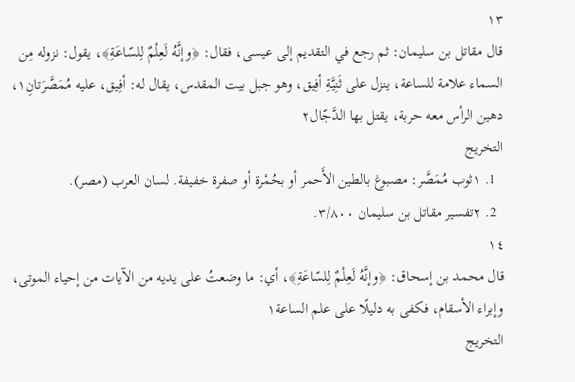١٣
قال مقاتل بن سليمان: ثم رجع في التقديم إلى عيسى، فقال: ﴿وإنَّهُ لَعِلْمٌ لِلسّاعَةِ﴾، يقول: نزوله مِن السماء علامة للساعة، ينزل على ثَنِيَّةِ أفِيق، وهو جبل بيت المقدس، يقال له: أفِيق، عليه مُمَصَّرَتانِ١، دهين الرأس معه حربة، يقتل بها الدَّجّال٢
التخريج
  1. ١ثوب مُمَصَّر: مصبوغ بالطين الأَحمر أو بحُمْرة أو صفرة خفيفة. لسان العرب (مصر).
  2. ٢تفسير مقاتل بن سليمان ٣/٨٠٠.
١٤
قال محمد بن إسحاق: ﴿وإنَّهُ لَعِلْمٌ لِلسّاعَةِ﴾، أي: ما وضعتُ على يديه من الآيات من إحياء الموتى، وإبراء الأسقام، فكفى به دليلًا على علم الساعة١
التخريج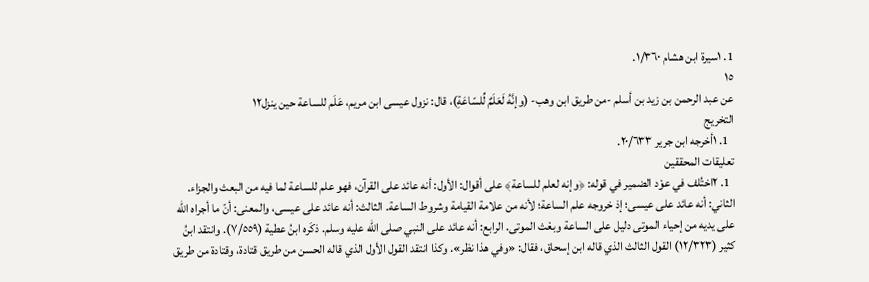1. ١سيرة ابن هشام ١/٣٦٠.
١٥
عن عبد الرحمن بن زيد بن أسلم -من طريق ابن وهب- (وإنَّهُ لَعَلَمٌ لِّلسّاعَةِ)، قال: نزول عيسى ابن مريم، عَلَم للساعة حين ينزل١٢
التخريج
  1. ١أخرجه ابن جرير ٢٠/٦٣٣.
تعليقات المحققين
  1. ٢اختُلف في عوْد الضمير في قوله: ﴿وإنه لعلم للساعة﴾ على أقوال: الأول: أنه عائد على القرآن، فهو علم للساعة لما فيه من البعث والجزاء. الثاني: أنه عائد على عيسى؛ إذ خروجه علم الساعة؛ لأنه من علامة القيامة وشروط الساعة. الثالث: أنه عائد على عيسى، والمعنى: أنّ ما أجراه الله على يديه من إحياء الموتى دليل على الساعة وبعْث الموتى. الرابع: أنه عائد على النبي صلى الله عليه وسلم. ذكَره ابنُ عطية (٧/٥٥٩). وانتقد ابنُ كثير (١٢/٣٢٣) القول الثالث الذي قاله ابن إسحاق، فقال: «وفي هذا نظر». وكذا انتقد القول الأول الذي قاله الحسن من طريق قتادة، وقتادة من طريق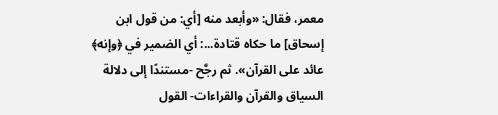معمر، فقال: «وأبعد منه [أي: من قول ابن إسحاق] ما حكاه قتادة...: أي الضمير في ﴿وإنه﴾ عائد على القرآن». ثم رجَّح -مستندًا إلى دلالة السياق والقرآن والقراءات- القول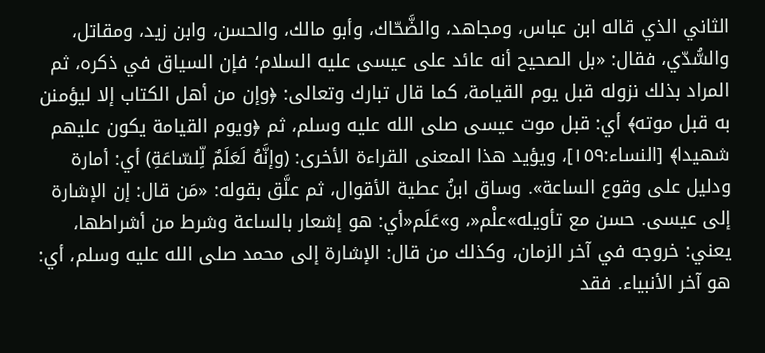الثاني الذي قاله ابن عباس، ومجاهد، والضَّحّاك، وأبو مالك، والحسن، وابن زيد، ومقاتل، والسُّدّي، فقال: «بل الصحيح أنه عائد على عيسى عليه السلام؛ فإن السياق في ذكره، ثم المراد بذلك نزوله قبل يوم القيامة، كما قال تبارك وتعالى: ﴿وإن من أهل الكتاب إلا ليؤمنن به قبل موته﴾ أي: قبل موت عيسى صلى الله عليه وسلم، ثم ﴿ويوم القيامة يكون عليهم شهيدا﴾ [النساء:١٥٩]، ويؤيد هذا المعنى القراءة الأخرى: (وإنَّهُ لَعَلَمٌ لِّلسّاعَةِ) أي: أمارة ودليل على وقوع الساعة». وساق ابنُ عطية الأقوال، ثم علَّق بقوله: «مَن قال: إن الإشارة إلى عيسى. حسن مع تأويله»علْم«، و»عَلَم«أي: هو إشعار بالساعة وشرط من أشراطها، يعني: خروجه في آخر الزمان، وكذلك من قال: الإشارة إلى محمد صلى الله عليه وسلم، أي: هو آخر الأنبياء. فقد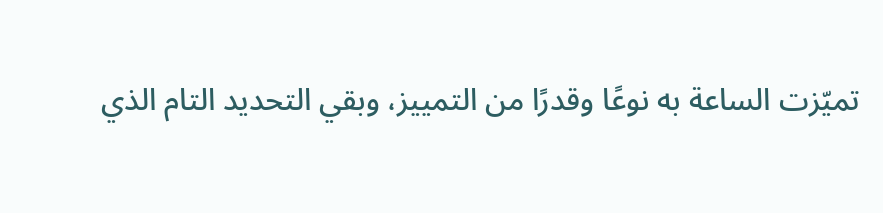تميّزت الساعة به نوعًا وقدرًا من التمييز، وبقي التحديد التام الذي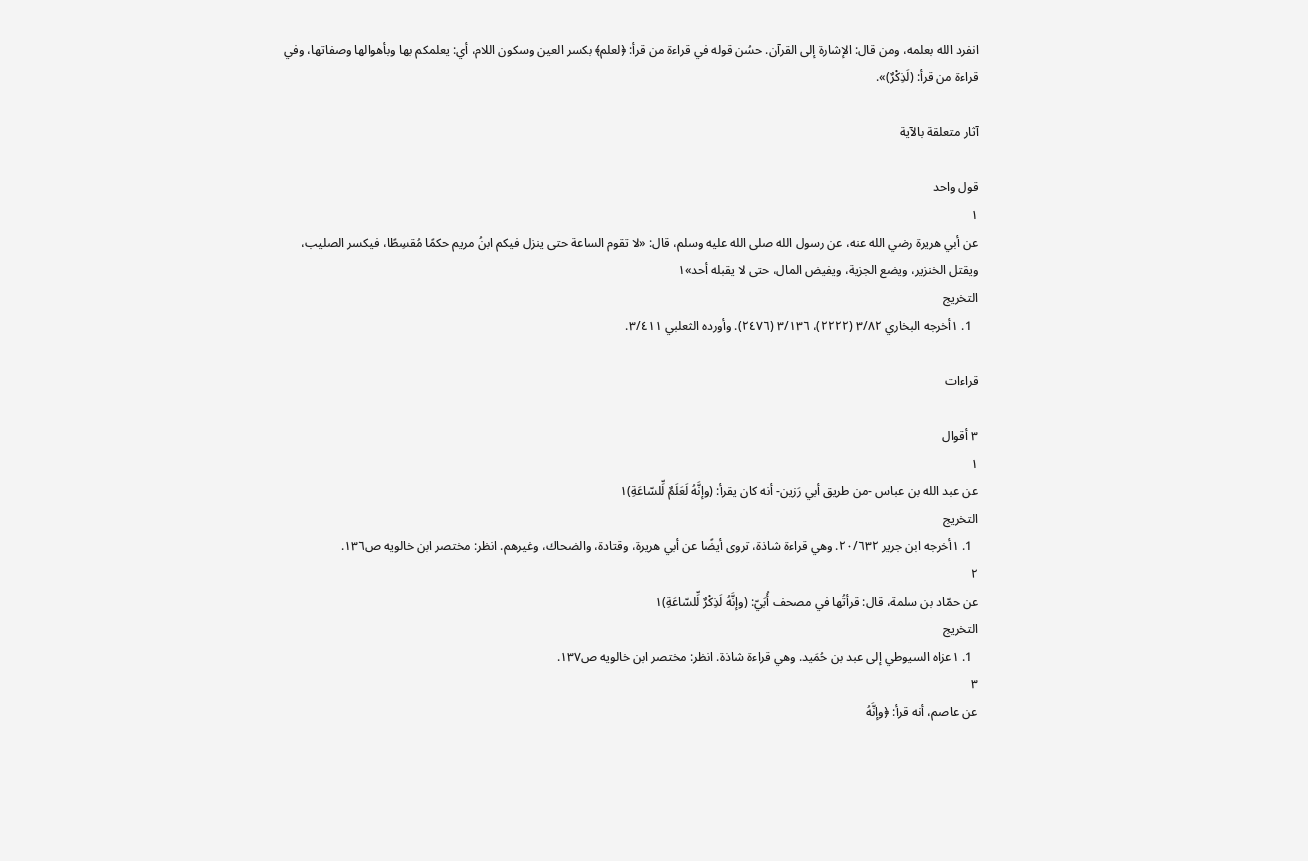انفرد الله بعلمه، ومن قال: الإشارة إلى القرآن. حسُن قوله في قراءة من قرأ: ﴿لعلم﴾ بكسر العين وسكون اللام، أي: يعلمكم بها وبأهوالها وصفاتها، وفي قراءة من قرأ: (لَذِكْرٌ)».

آثار متعلقة بالآية

قول واحد
١
عن أبي هريرة رضي الله عنه، عن رسول الله صلى الله عليه وسلم، قال: «لا تقوم الساعة حتى ينزل فيكم ابنُ مريم حكمًا مُقسِطًا، فيكسر الصليب، ويقتل الخنزير، ويضع الجزية، ويفيض المال، حتى لا يقبله أحد»١
التخريج
  1. ١أخرجه البخاري ٣/٨٢ (٢٢٢٢)، ٣/١٣٦ (٢٤٧٦). وأورده الثعلبي ٣/٤١١.

قراءات

٣ أقوال
١
عن عبد الله بن عباس -من طريق أبي رَزين- أنه كان يقرأ: (وإنَّهُ لَعَلَمٌ لِّلسّاعَةِ)١
التخريج
  1. ١أخرجه ابن جرير ٢٠/٦٣٢. وهي قراءة شاذة، تروى أيضًا عن أبي هريرة، وقتادة، والضحاك، وغيرهم. انظر: مختصر ابن خالويه ص١٣٦.
٢
عن حمّاد بن سلمة، قال: قرأتُها في مصحف أُبَيّ: (وإنَّهُ لَذِكْرٌ لِّلسّاعَةِ)١
التخريج
  1. ١عزاه السيوطي إلى عبد بن حُمَيد. وهي قراءة شاذة. انظر: مختصر ابن خالويه ص١٣٧.
٣
عن عاصم، أنه قرأ: ﴿وإنَّهُ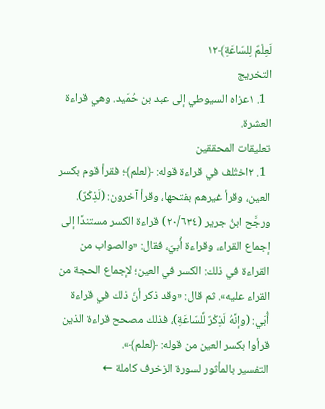لَعِلْمٌ لِلسّاعَةِ﴾١٢
التخريج
  1. ١عزاه السيوطي إلى عبد بن حُمَيد. وهي قراءة العشرة.
تعليقات المحققين
  1. ٢اختُلف في قراءة قوله: ﴿لعلم﴾؛ فقرأ قوم بكسر العين، وقرأ غيرهم بفتحها، وقرأ آخرون: (لَذِكْرٌ). ورجَّح ابنُ جرير (٢٠/٦٣٤) قراءة الكسر مستندًا إلى إجماع القراء، وقراءة أُبيّ، فقال: «والصواب من القراءة في ذلك: الكسر في العين؛ لإجماع الحجة من القراء عليه». ثم قال: «وقد ذكر أنّ ذلك في قراءة أُبَي: (وإنَّهُ لَذِكْرٌ لِّلسّاعَةِ)، فذلك مصحح قراءة الذين قرأوا بكسر العين من قوله: ﴿لعلم﴾».
التفسير بالمأثور لسورة الزخرف كاملة ←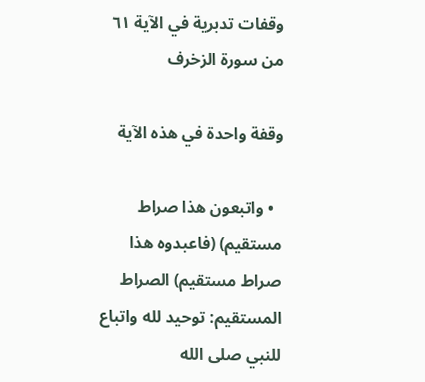وقفات تدبرية في الآية ٦١ من سورة الزخرف

وقفة واحدة في هذه الآية

  • واتبعون هذا صراط مستقيم) (فاعبدوه هذا صراط مستقيم) الصراط المستقيم: توحيد لله واتباع للنبي صلى الله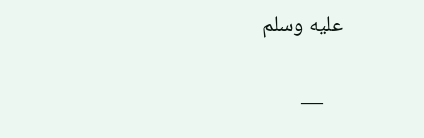عليه وسلم

    —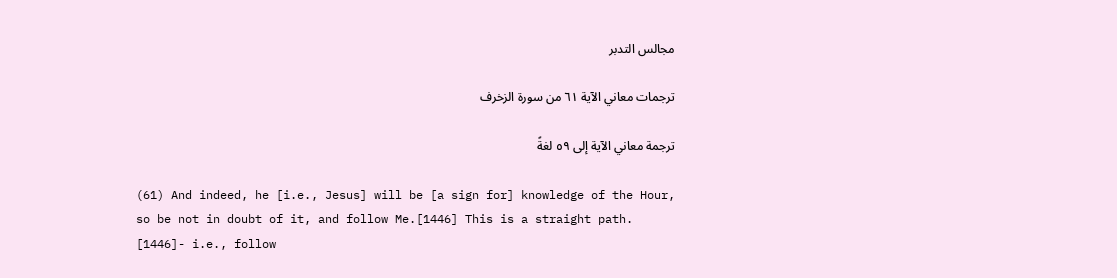مجالس التدبر

ترجمات معاني الآية ٦١ من سورة الزخرف

ترجمة معاني الآية إلى ٥٩ لغةً

(61) And indeed, he [i.e., Jesus] will be [a sign for] knowledge of the Hour, so be not in doubt of it, and follow Me.[1446] This is a straight path.
[1446]- i.e., follow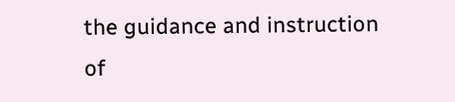the guidance and instruction of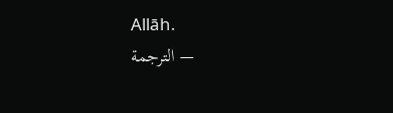Allāh.
— الترجمة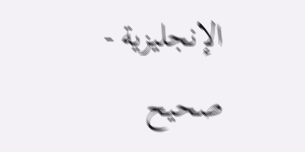الإنجليزية - صحيح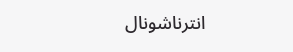انترناشونال